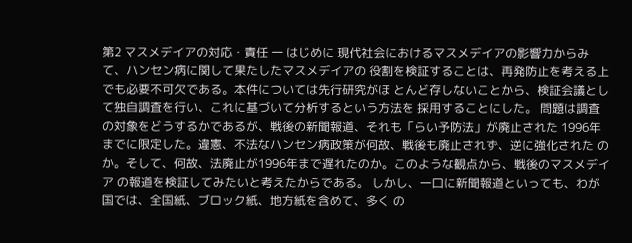第2 マスメデイアの対応・責任 一 はじめに 現代社会におけるマスメデイアの影響力からみて、ハンセン病に関して果たしたマスメデイアの 役割を検証することは、再発防止を考える上でも必要不可欠である。本件については先行研究がほ とんど存しないことから、検証会議として独自調査を行い、これに基づいて分析するという方法を 採用することにした。 問題は調査の対象をどうするかであるが、戦後の新聞報道、それも「らい予防法」が廃止された 1996年までに限定した。違憲、不法なハンセン病政策が何故、戦後も廃止されず、逆に強化された のか。そして、何故、法廃止が1996年まで遅れたのか。このような観点から、戦後のマスメデイア の報道を検証してみたいと考えたからである。 しかし、一口に新聞報道といっても、わが国では、全国紙、ブロック紙、地方紙を含めて、多く の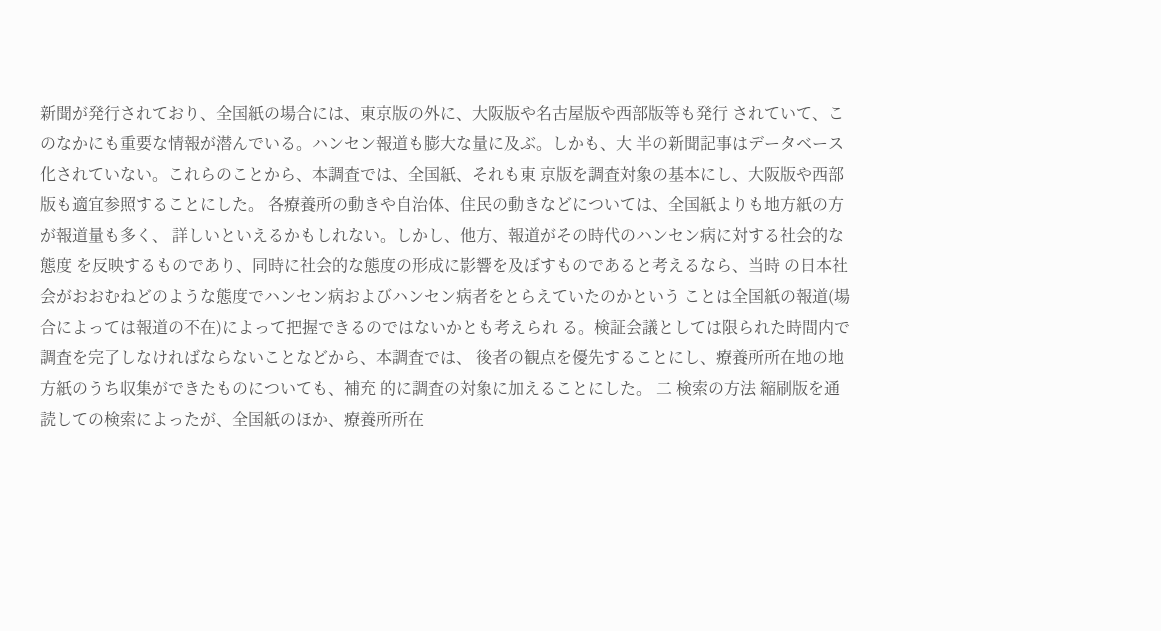新聞が発行されており、全国紙の場合には、東京版の外に、大阪版や名古屋版や西部版等も発行 されていて、このなかにも重要な情報が潜んでいる。ハンセン報道も膨大な量に及ぶ。しかも、大 半の新聞記事はデータベース化されていない。これらのことから、本調査では、全国紙、それも東 京版を調査対象の基本にし、大阪版や西部版も適宜参照することにした。 各療養所の動きや自治体、住民の動きなどについては、全国紙よりも地方紙の方が報道量も多く、 詳しいといえるかもしれない。しかし、他方、報道がその時代のハンセン病に対する社会的な態度 を反映するものであり、同時に社会的な態度の形成に影響を及ぼすものであると考えるなら、当時 の日本社会がおおむねどのような態度でハンセン病およびハンセン病者をとらえていたのかという ことは全国紙の報道(場合によっては報道の不在)によって把握できるのではないかとも考えられ る。検証会議としては限られた時間内で調査を完了しなければならないことなどから、本調査では、 後者の観点を優先することにし、療養所所在地の地方紙のうち収集ができたものについても、補充 的に調査の対象に加えることにした。 二 検索の方法 縮刷版を通読しての検索によったが、全国紙のほか、療養所所在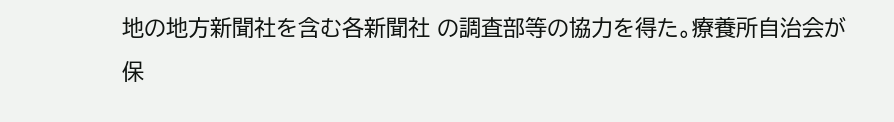地の地方新聞社を含む各新聞社 の調査部等の協力を得た。療養所自治会が保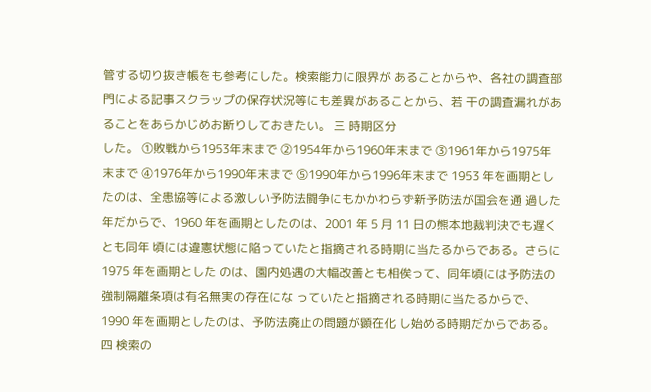管する切り抜き帳をも参考にした。検索能力に限界が あることからや、各社の調査部門による記事スクラップの保存状況等にも差異があることから、若 干の調査漏れがあることをあらかじめお断りしておきたい。 三 時期区分
した。 ①敗戦から1953年末まで ②1954年から1960年末まで ③1961年から1975年末まで ④1976年から1990年末まで ⑤1990年から1996年末まで 1953 年を画期としたのは、全患協等による激しい予防法闘争にもかかわらず新予防法が国会を通 過した年だからで、1960 年を画期としたのは、2001 年 5 月 11 日の熊本地裁判決でも遅くとも同年 頃には違憲状態に陥っていたと指摘される時期に当たるからである。さらに 1975 年を画期とした のは、園内処遇の大幅改善とも相俟って、同年頃には予防法の強制隔離条項は有名無実の存在にな っていたと指摘される時期に当たるからで、1990 年を画期としたのは、予防法廃止の問題が顕在化 し始める時期だからである。 四 検索の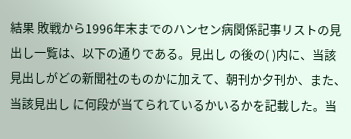結果 敗戦から1996年末までのハンセン病関係記事リストの見出し一覧は、以下の通りである。見出し の後の( )内に、当該見出しがどの新聞社のものかに加えて、朝刊か夕刊か、また、当該見出し に何段が当てられているかいるかを記載した。当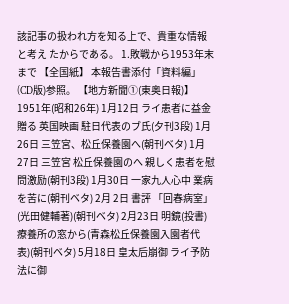該記事の扱われ方を知る上で、貴重な情報と考え たからである。 1.敗戦から1953年末まで 【全国紙】 本報告書添付「資料編」(CD版)参照。 【地方新聞①(東奥日報)】 1951年(昭和26年) 1月12日 ライ患者に益金贈る 英国映画 駐日代表のブ氏(夕刊3段) 1月26日 三笠宮、松丘保養園へ(朝刊ベタ) 1月27日 三笠宮 松丘保養園のへ 親しく患者を慰問激励(朝刊3段) 1月30日 一家九人心中 業病を苦に(朝刊ベタ) 2月 2日 書評 「回春病室」(光田健輔著)(朝刊ベタ) 2月23日 明鏡(投書) 療養所の窓から(青森松丘保養園入園者代表)(朝刊ベタ) 5月18日 皇太后崩御 ライ予防法に御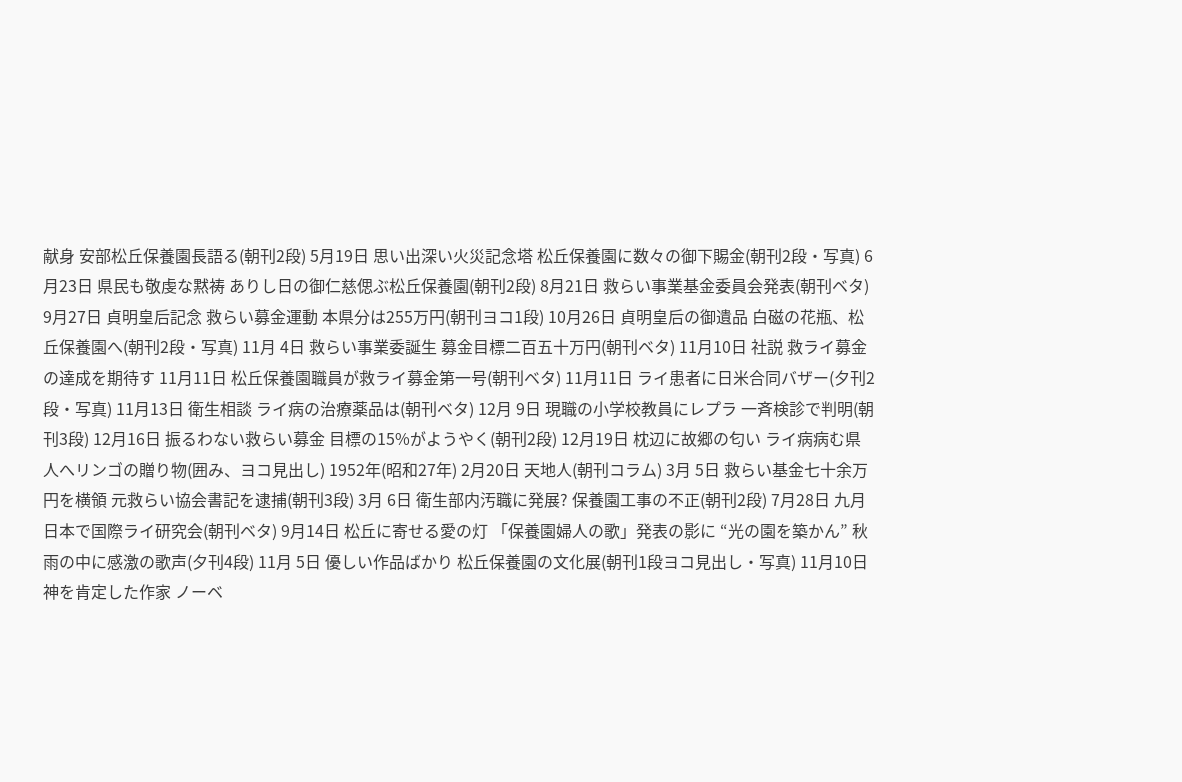献身 安部松丘保養園長語る(朝刊2段) 5月19日 思い出深い火災記念塔 松丘保養園に数々の御下賜金(朝刊2段・写真) 6月23日 県民も敬虔な黙祷 ありし日の御仁慈偲ぶ松丘保養園(朝刊2段) 8月21日 救らい事業基金委員会発表(朝刊ベタ)
9月27日 貞明皇后記念 救らい募金運動 本県分は255万円(朝刊ヨコ1段) 10月26日 貞明皇后の御遺品 白磁の花瓶、松丘保養園へ(朝刊2段・写真) 11月 4日 救らい事業委誕生 募金目標二百五十万円(朝刊ベタ) 11月10日 社説 救ライ募金の達成を期待す 11月11日 松丘保養園職員が救ライ募金第一号(朝刊ベタ) 11月11日 ライ患者に日米合同バザー(夕刊2段・写真) 11月13日 衛生相談 ライ病の治療薬品は(朝刊ベタ) 12月 9日 現職の小学校教員にレプラ 一斉検診で判明(朝刊3段) 12月16日 振るわない救らい募金 目標の15%がようやく(朝刊2段) 12月19日 枕辺に故郷の匂い ライ病病む県人へリンゴの贈り物(囲み、ヨコ見出し) 1952年(昭和27年) 2月20日 天地人(朝刊コラム) 3月 5日 救らい基金七十余万円を横領 元救らい協会書記を逮捕(朝刊3段) 3月 6日 衛生部内汚職に発展? 保養園工事の不正(朝刊2段) 7月28日 九月日本で国際ライ研究会(朝刊ベタ) 9月14日 松丘に寄せる愛の灯 「保養園婦人の歌」発表の影に “光の園を築かん” 秋雨の中に感激の歌声(夕刊4段) 11月 5日 優しい作品ばかり 松丘保養園の文化展(朝刊1段ヨコ見出し・写真) 11月10日 神を肯定した作家 ノーベ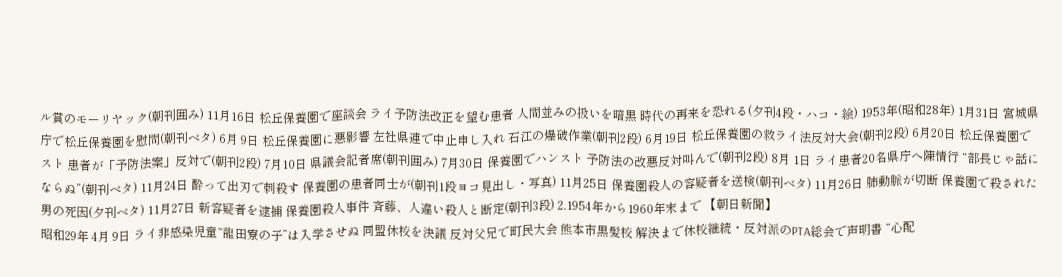ル賞のモーリヤック(朝刊囲み) 11月16日 松丘保養園で座談会 ライ予防法改正を望む患者 人間並みの扱いを暗黒 時代の再来を恐れる(夕刊4段・ハコ・絵) 1953年(昭和28年) 1月31日 宮城県庁で松丘保養園を慰問(朝刊ベタ) 6月 9日 松丘保養園に悪影響 左社県連で中止申し入れ 石江の爆破作業(朝刊2段) 6月19日 松丘保養園の救ライ法反対大会(朝刊2段) 6月20日 松丘保養園でスト 患者が「予防法案」反対で(朝刊2段) 7月10日 県議会記者席(朝刊囲み) 7月30日 保養園でハンスト 予防法の改悪反対叫んで(朝刊2段) 8月 1日 ライ患者20名県庁へ陳情行 “部長じゃ話にならぬ”(朝刊ベタ) 11月24日 酔って出刃で刺殺す 保養園の患者同士が(朝刊1段ヨコ見出し・写真) 11月25日 保養園殺人の容疑者を送検(朝刊ベタ) 11月26日 肺動脈が切断 保養園で殺された男の死因(夕刊ベタ) 11月27日 新容疑者を逮捕 保養園殺人事件 斉藤、人違い殺人と断定(朝刊3段) 2.1954年から1960年末まで 【朝日新聞】
昭和29年 4月 9日 ライ非感染児童“龍田寮の子”は入学させぬ 同盟休校を決議 反対父兄で町民大会 熊本市黒髪校 解決まで休校継続・反対派のPTA総会で声明書 “心配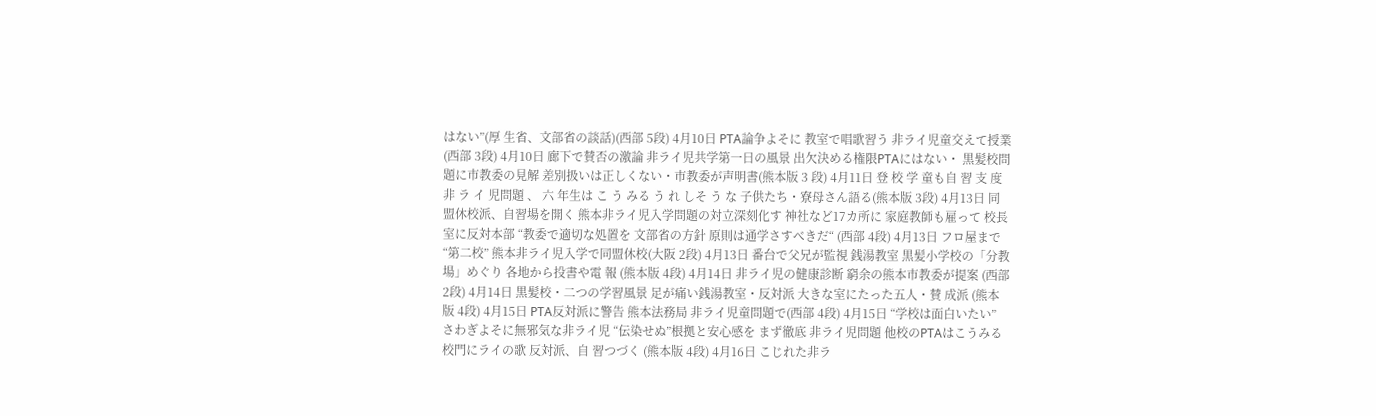はない”(厚 生省、文部省の談話)(西部 5段) 4月10日 PTA論争よそに 教室で唱歌習う 非ライ児童交えて授業 (西部 3段) 4月10日 廊下で賛否の激論 非ライ児共学第一日の風景 出欠決める権限PTAにはない・ 黒髪校問題に市教委の見解 差別扱いは正しくない・市教委が声明書(熊本版 3 段) 4月11日 登 校 学 童も自 習 支 度 非 ラ イ 児問題 、 六 年生は こ う みる う れ しそ う な 子供たち・寮母さん語る(熊本版 3段) 4月13日 同盟休校派、自習場を開く 熊本非ライ児入学問題の対立深刻化す 神社など17カ所に 家庭教師も雇って 校長室に反対本部 “教委で適切な処置を 文部省の方針 原則は通学さすべきだ“ (西部 4段) 4月13日 フロ屋まで“第二校” 熊本非ライ児入学で同盟休校(大阪 2段) 4月13日 番台で父兄が監視 銭湯教室 黒髪小学校の「分教場」めぐり 各地から投書や電 報 (熊本版 4段) 4月14日 非ライ児の健康診断 窮余の熊本市教委が提案 (西部 2段) 4月14日 黒髪校・二つの学習風景 足が痛い銭湯教室・反対派 大きな室にたった五人・賛 成派 (熊本版 4段) 4月15日 PTA反対派に警告 熊本法務局 非ライ児童問題で(西部 4段) 4月15日 “学校は面白いたい” さわぎよそに無邪気な非ライ児 “伝染せぬ”根拠と安心感を まず徹底 非ライ児問題 他校のPTAはこうみる 校門にライの歌 反対派、自 習つづく (熊本版 4段) 4月16日 こじれた非ラ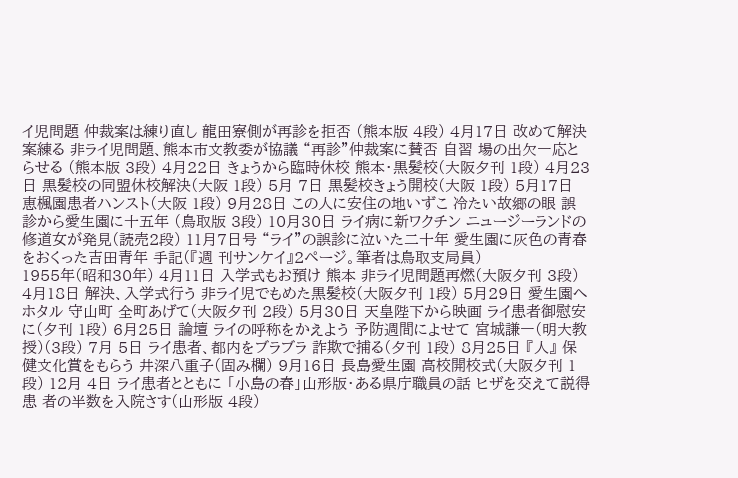イ児問題 仲裁案は練り直し 龍田寮側が再診を拒否 (熊本版 4段) 4月17日 改めて解決案練る 非ライ児問題、熊本市文教委が協議 “再診”仲裁案に賛否 自習 場の出欠一応とらせる (熊本版 3段) 4月22日 きょうから臨時休校 熊本・黒髪校(大阪夕刊 1段) 4月23日 黒髪校の同盟休校解決(大阪 1段) 5月 7日 黒髪校きょう開校(大阪 1段) 5月17日 恵楓園患者ハンスト(大阪 1段) 9月28日 この人に安住の地いずこ 冷たい故郷の眼 誤診から愛生園に十五年 (鳥取版 3段) 10月30日 ライ病に新ワクチン ニュージーランドの修道女が発見(読売2段) 11月7日号 “ライ”の誤診に泣いた二十年 愛生園に灰色の青春をおくった吉田青年 手記(『週 刊サンケイ』2ページ。筆者は鳥取支局員)
1955年(昭和30年) 4月11日 入学式もお預け 熊本 非ライ児問題再燃(大阪夕刊 3段) 4月18日 解決、入学式行う 非ライ児でもめた黒髪校(大阪夕刊 1段) 5月29日 愛生園へホタル 守山町 全町あげて(大阪夕刊 2段) 5月30日 天皇陛下から映画 ライ患者御慰安に(夕刊 1段) 6月25日 論壇 ライの呼称をかえよう 予防週間によせて 宮城謙一(明大教授)(3段) 7月 5日 ライ患者、都内をブラブラ 詐欺で捕る(夕刊 1段) 8月25日 『人』 保健文化賞をもらう 井深八重子(固み欄) 9月16日 長島愛生園 高校開校式(大阪夕刊 1段) 12月 4日 ライ患者とともに 「小島の春」山形版・ある県庁職員の話 ヒザを交えて説得 患 者の半数を入院さす(山形版 4段)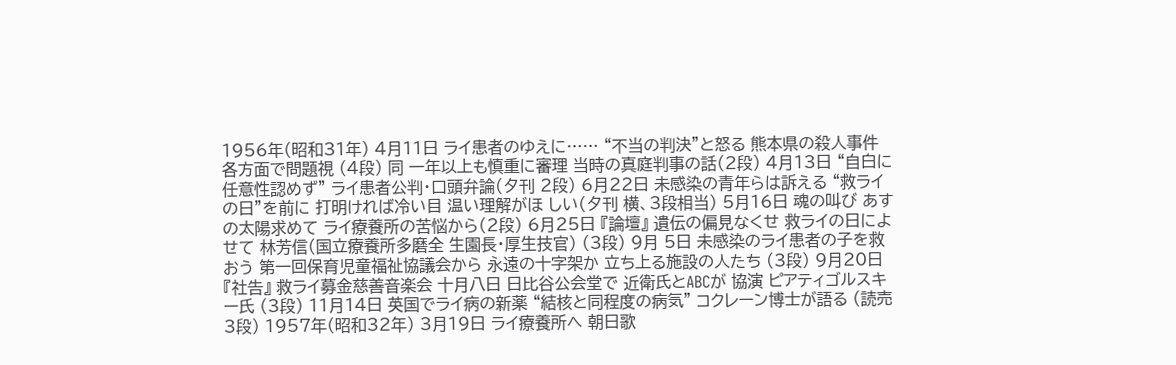1956年(昭和31年) 4月11日 ライ患者のゆえに…… “不当の判決”と怒る 熊本県の殺人事件 各方面で問題視 (4段) 同 一年以上も慎重に審理 当時の真庭判事の話(2段) 4月13日 “自白に任意性認めず” ライ患者公判・口頭弁論(夕刊 2段) 6月22日 未感染の青年らは訴える “救ライの日”を前に 打明ければ冷い目 温い理解がほ しい(夕刊 横、3段相当) 5月16日 魂の叫び あすの太陽求めて ライ療養所の苦悩から(2段) 6月25日 『論壇』 遺伝の偏見なくせ 救ライの日によせて 林芳信(国立療養所多磨全 生園長・厚生技官) (3段) 9月 5日 未感染のライ患者の子を救おう 第一回保育児童福祉協議会から 永遠の十字架か 立ち上る施設の人たち (3段) 9月20日 『社告』 救ライ募金慈善音楽会 十月八日 日比谷公会堂で 近衛氏とABCが 協演 ピアティゴルスキー氏 (3段) 11月14日 英国でライ病の新薬 “結核と同程度の病気” コクレーン博士が語る (読売 3段) 1957年(昭和32年) 3月19日 ライ療養所へ 朝日歌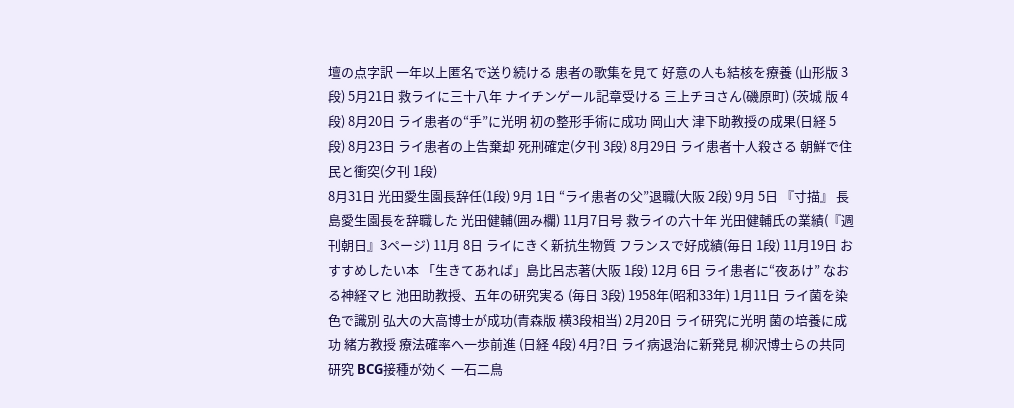壇の点字訳 一年以上匿名で送り続ける 患者の歌集を見て 好意の人も結核を療養 (山形版 3段) 5月21日 救ライに三十八年 ナイチンゲール記章受ける 三上チヨさん(磯原町) (茨城 版 4段) 8月20日 ライ患者の“手”に光明 初の整形手術に成功 岡山大 津下助教授の成果(日経 5 段) 8月23日 ライ患者の上告棄却 死刑確定(夕刊 3段) 8月29日 ライ患者十人殺さる 朝鮮で住民と衝突(夕刊 1段)
8月31日 光田愛生園長辞任(1段) 9月 1日 “ライ患者の父”退職(大阪 2段) 9月 5日 『寸描』 長島愛生園長を辞職した 光田健輔(囲み欄) 11月7日号 救ライの六十年 光田健輔氏の業績(『週刊朝日』3ページ) 11月 8日 ライにきく新抗生物質 フランスで好成績(毎日 1段) 11月19日 おすすめしたい本 「生きてあれば」島比呂志著(大阪 1段) 12月 6日 ライ患者に“夜あけ” なおる神経マヒ 池田助教授、五年の研究実る (毎日 3段) 1958年(昭和33年) 1月11日 ライ菌を染色で識別 弘大の大高博士が成功(青森版 横3段相当) 2月20日 ライ研究に光明 菌の培養に成功 緒方教授 療法確率へ一歩前進 (日経 4段) 4月?日 ライ病退治に新発見 柳沢博士らの共同研究 BCG接種が効く 一石二鳥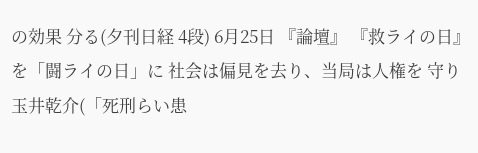の効果 分る(夕刊日経 4段) 6月25日 『論壇』 『救ライの日』を「闘ライの日」に 社会は偏見を去り、当局は人権を 守り 玉井乾介(「死刑らい患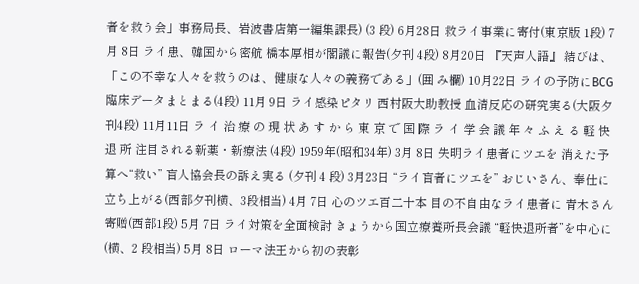者を救う会」事務局長、岩波書店第一編集課長) (3 段) 6月28日 救ライ事業に寄付(東京版 1段) 7月 8日 ライ患、韓国から密航 橋本厚相が閣議に報告(夕刊 4段) 8月20日 『天声人語』 結びは、「この不幸な人々を救うのは、健康な人々の義務である」(囲 み欄) 10月22日 ライの予防にBCG 臨床データまとまる(4段) 11月 9日 ライ感染ピタリ 西村阪大助教授 血清反応の研究実る(大阪夕刊4段) 11月11日 ラ イ 治 療 の 現 状 あ す か ら 東 京 で 国 際 ラ イ 学 会 議 年 々 ふ え る 軽 快 退 所 注目される新薬・新療法 (4段) 1959年(昭和34年) 3月 8日 失明ライ患者にツエを 消えた予算へ“救い” 盲人協会長の訴え実る (夕刊 4 段) 3月23日 “ライ盲者にツエを” おじいさん、奉仕に立ち上がる(西部夕刊横、3段相当) 4月 7日 心のツエ百二十本 目の不自由なライ患者に 青木さん寄贈(西部1段) 5月 7日 ライ対策を全面検討 きょうから国立療養所長会議 “軽快退所者”を中心に(横、2 段相当) 5月 8日 ローマ法王から初の表彰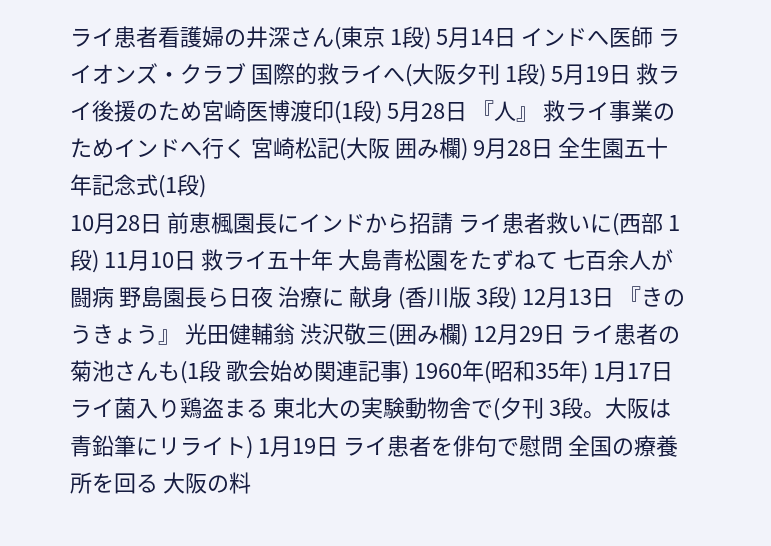ライ患者看護婦の井深さん(東京 1段) 5月14日 インドへ医師 ライオンズ・クラブ 国際的救ライへ(大阪夕刊 1段) 5月19日 救ライ後援のため宮崎医博渡印(1段) 5月28日 『人』 救ライ事業のためインドへ行く 宮崎松記(大阪 囲み欄) 9月28日 全生園五十年記念式(1段)
10月28日 前恵楓園長にインドから招請 ライ患者救いに(西部 1段) 11月10日 救ライ五十年 大島青松園をたずねて 七百余人が闘病 野島園長ら日夜 治療に 献身 (香川版 3段) 12月13日 『きのうきょう』 光田健輔翁 渋沢敬三(囲み欄) 12月29日 ライ患者の菊池さんも(1段 歌会始め関連記事) 1960年(昭和35年) 1月17日 ライ菌入り鶏盗まる 東北大の実験動物舎で(夕刊 3段。大阪は青鉛筆にリライト) 1月19日 ライ患者を俳句で慰問 全国の療養所を回る 大阪の料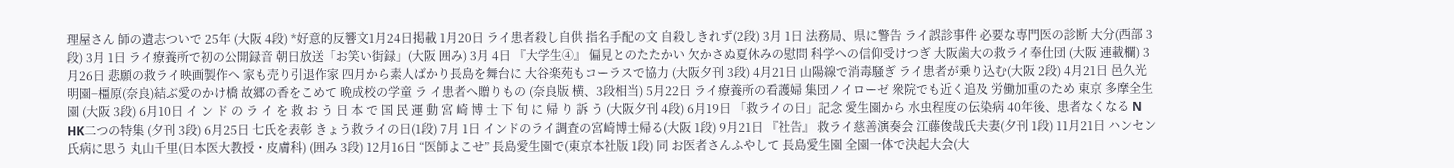理屋さん 師の遺志ついで 25年 (大阪 4段) *好意的反響文1月24日掲載 1月20日 ライ患者殺し自供 指名手配の文 自殺しきれず(2段) 3月 1日 法務局、県に警告 ライ誤診事件 必要な専門医の診断 大分(西部 3段) 3月 1日 ライ療養所で初の公開録音 朝日放送「お笑い街録」(大阪 囲み) 3月 4日 『大学生④』 偏見とのたたかい 欠かさぬ夏休みの慰問 科学への信仰受けつぎ 大阪歯大の救ライ奉仕団 (大阪 連載欄) 3月26日 悲願の救ライ映画製作へ 家も売り引退作家 四月から素人ばかり長島を舞台に 大谷楽苑もコーラスで協力 (大阪夕刊 3段) 4月21日 山陽線で消毒騒ぎ ライ患者が乗り込む(大阪 2段) 4月21日 邑久光明園−橿原(奈良)結ぶ愛のかけ橋 故郷の香をこめて 晩成校の学童 ラ イ患者へ贈りもの (奈良版 横、3段相当) 5月22日 ライ療養所の看護婦 集団ノイローゼ 衆院でも近く追及 労働加重のため 東京 多摩全生園 (大阪 3段) 6月10日 イ ン ド の ラ イ を 救 お う 日 本 で 国 民 運 動 宮 崎 博 士 下 旬 に 帰 り 訴 う (大阪夕刊 4段) 6月19日 「救ライの日」記念 愛生園から 水虫程度の伝染病 40年後、患者なくなる N HK二つの特集 (夕刊 3段) 6月25日 七氏を表彰 きょう救ライの日(1段) 7月 1日 インドのライ調査の宮崎博士帰る(大阪 1段) 9月21日 『社告』 救ライ慈善演奏会 江藤俊哉氏夫妻(夕刊 1段) 11月21日 ハンセン氏病に思う 丸山千里(日本医大教授・皮膚科) (囲み 3段) 12月16日 “医師よこせ” 長島愛生園で(東京本社版 1段) 同 お医者さんふやして 長島愛生園 全園一体で決起大会(大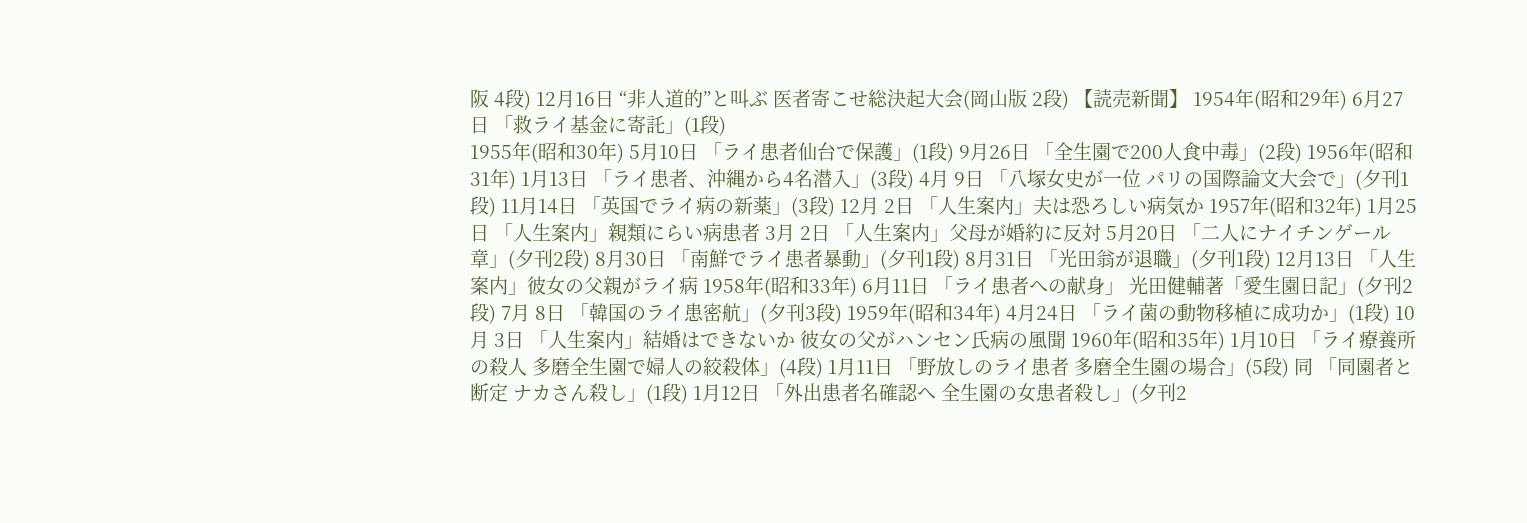阪 4段) 12月16日 “非人道的”と叫ぶ 医者寄こせ総決起大会(岡山版 2段) 【読売新聞】 1954年(昭和29年) 6月27日 「救ライ基金に寄託」(1段)
1955年(昭和30年) 5月10日 「ライ患者仙台で保護」(1段) 9月26日 「全生園で200人食中毒」(2段) 1956年(昭和31年) 1月13日 「ライ患者、沖縄から4名潜入」(3段) 4月 9日 「八塚女史が一位 パリの国際論文大会で」(夕刊1段) 11月14日 「英国でライ病の新薬」(3段) 12月 2日 「人生案内」夫は恐ろしい病気か 1957年(昭和32年) 1月25日 「人生案内」親類にらい病患者 3月 2日 「人生案内」父母が婚約に反対 5月20日 「二人にナイチンゲール章」(夕刊2段) 8月30日 「南鮮でライ患者暴動」(夕刊1段) 8月31日 「光田翁が退職」(夕刊1段) 12月13日 「人生案内」彼女の父親がライ病 1958年(昭和33年) 6月11日 「ライ患者への献身」 光田健輔著「愛生園日記」(夕刊2段) 7月 8日 「韓国のライ患密航」(夕刊3段) 1959年(昭和34年) 4月24日 「ライ菌の動物移植に成功か」(1段) 10月 3日 「人生案内」結婚はできないか 彼女の父がハンセン氏病の風聞 1960年(昭和35年) 1月10日 「ライ療養所の殺人 多磨全生園で婦人の絞殺体」(4段) 1月11日 「野放しのライ患者 多磨全生園の場合」(5段) 同 「同園者と断定 ナカさん殺し」(1段) 1月12日 「外出患者名確認へ 全生園の女患者殺し」(夕刊2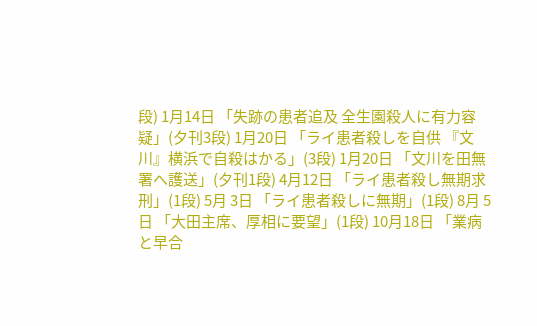段) 1月14日 「失跡の患者追及 全生園殺人に有力容疑」(夕刊3段) 1月20日 「ライ患者殺しを自供 『文川』横浜で自殺はかる」(3段) 1月20日 「文川を田無署へ護送」(夕刊1段) 4月12日 「ライ患者殺し無期求刑」(1段) 5月 3日 「ライ患者殺しに無期」(1段) 8月 5日 「大田主席、厚相に要望」(1段) 10月18日 「業病と早合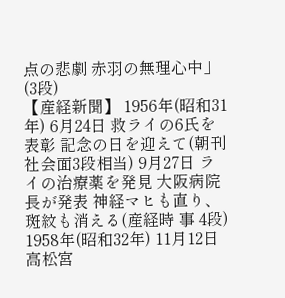点の悲劇 赤羽の無理心中」(3段)
【産経新聞】 1956年(昭和31年) 6月24日 救ライの6氏を表彰 記念の日を迎えて(朝刊社会面3段相当) 9月27日 ライの治療薬を発見 大阪病院長が発表 神経マヒも直り、斑紋も消える(産経時 事 4段) 1958年(昭和32年) 11月12日 高松宮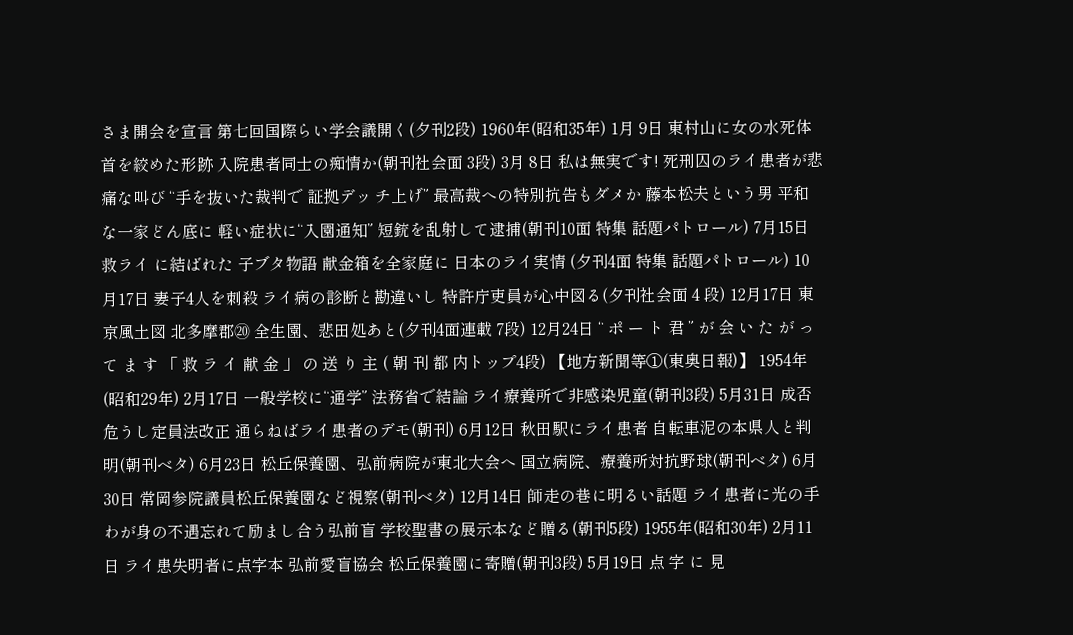さま開会を宣言 第七回国際らい学会議開く(夕刊2段) 1960年(昭和35年) 1月 9日 東村山に女の水死体 首を絞めた形跡 入院患者同士の痴情か(朝刊社会面 3段) 3月 8日 私は無実です! 死刑囚のライ患者が悲痛な叫び “手を抜いた裁判で 証拠デッ チ上げ” 最高裁への特別抗告もダメか 藤本松夫という男 平和な一家どん底に 軽い症状に“入園通知” 短銃を乱射して逮捕(朝刊10面 特集 話題パトロール) 7月15日 救ライ に結ばれた 子ブタ物語 献金箱を全家庭に 日本のライ実情 (夕刊4面 特集 話題パトロール) 10月17日 妻子4人を刺殺 ライ病の診断と勘違いし 特許庁吏員が心中図る(夕刊社会面 4 段) 12月17日 東京風土図 北多摩郡⑳ 全生園、悲田処あと(夕刊4面連載 7段) 12月24日 “ ポ ー ト 君 ” が 会 い た が っ て ま す 「 救 ラ イ 献 金 」 の 送 り 主 ( 朝 刊 都 内トップ4段) 【地方新聞等①(東奥日報)】 1954年(昭和29年) 2月17日 一般学校に“通学” 法務省で結論 ライ療養所で非感染児童(朝刊3段) 5月31日 成否危うし定員法改正 通らねばライ患者のデモ(朝刊) 6月12日 秋田駅にライ患者 自転車泥の本県人と判明(朝刊ベタ) 6月23日 松丘保養園、弘前病院が東北大会へ 国立病院、療養所対抗野球(朝刊ベタ) 6月30日 常岡参院議員松丘保養園など視察(朝刊ベタ) 12月14日 師走の巷に明るい話題 ライ患者に光の手 わが身の不遇忘れて励まし合う弘前盲 学校聖書の展示本など贈る(朝刊5段) 1955年(昭和30年) 2月11日 ライ患失明者に点字本 弘前愛盲協会 松丘保養園に寄贈(朝刊3段) 5月19日 点 字 に 見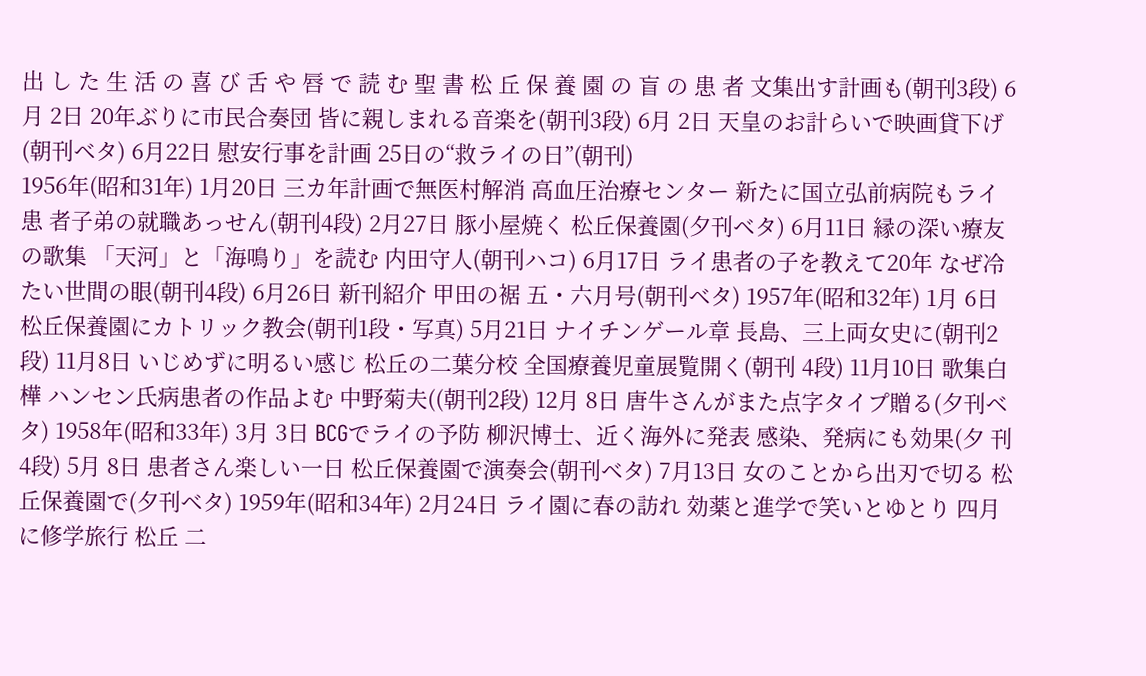出 し た 生 活 の 喜 び 舌 や 唇 で 読 む 聖 書 松 丘 保 養 園 の 盲 の 患 者 文集出す計画も(朝刊3段) 6月 2日 20年ぶりに市民合奏団 皆に親しまれる音楽を(朝刊3段) 6月 2日 天皇のお計らいで映画貸下げ(朝刊ベタ) 6月22日 慰安行事を計画 25日の“救ライの日”(朝刊)
1956年(昭和31年) 1月20日 三カ年計画で無医村解消 高血圧治療センター 新たに国立弘前病院もライ 患 者子弟の就職あっせん(朝刊4段) 2月27日 豚小屋焼く 松丘保養園(夕刊ベタ) 6月11日 縁の深い療友の歌集 「天河」と「海鳴り」を読む 内田守人(朝刊ハコ) 6月17日 ライ患者の子を教えて20年 なぜ冷たい世間の眼(朝刊4段) 6月26日 新刊紹介 甲田の裾 五・六月号(朝刊ベタ) 1957年(昭和32年) 1月 6日 松丘保養園にカトリック教会(朝刊1段・写真) 5月21日 ナイチンゲール章 長島、三上両女史に(朝刊2段) 11月8日 いじめずに明るい感じ 松丘の二葉分校 全国療養児童展覧開く(朝刊 4段) 11月10日 歌集白樺 ハンセン氏病患者の作品よむ 中野菊夫((朝刊2段) 12月 8日 唐牛さんがまた点字タイプ贈る(夕刊ベタ) 1958年(昭和33年) 3月 3日 BCGでライの予防 柳沢博士、近く海外に発表 感染、発病にも効果(夕 刊 4段) 5月 8日 患者さん楽しい一日 松丘保養園で演奏会(朝刊ベタ) 7月13日 女のことから出刃で切る 松丘保養園で(夕刊ベタ) 1959年(昭和34年) 2月24日 ライ園に春の訪れ 効薬と進学で笑いとゆとり 四月に修学旅行 松丘 二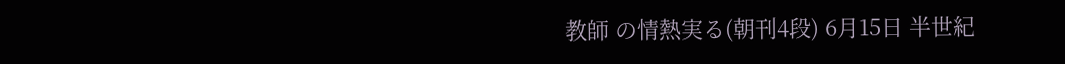教師 の情熱実る(朝刊4段) 6月15日 半世紀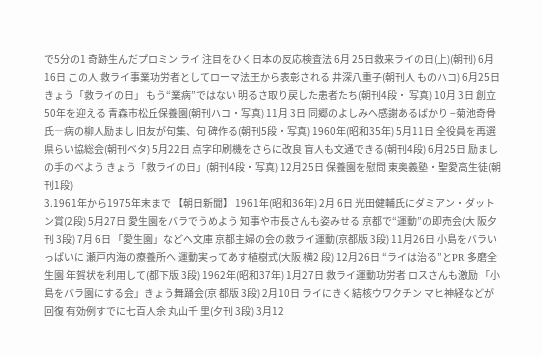で5分の1 奇跡生んだプロミン ライ 注目をひく日本の反応検査法 6月 25日救来ライの日(上)(朝刊) 6月16日 この人 救ライ事業功労者としてローマ法王から表彰される 井深八重子(朝刊人 ものハコ) 6月25日 きょう「救ライの日」 もう“業病”ではない 明るさ取り戻した患者たち(朝刊4段・ 写真) 10月 3日 創立50年を迎える 青森市松丘保養園(朝刊ハコ・写真) 11月 3日 同郷のよしみへ感謝あるばかり −菊池奇骨氏―病の柳人励まし 旧友が句集、句 碑作る(朝刊5段・写真) 1960年(昭和35年) 5月11日 全役員を再選 県らい協総会(朝刊ベタ) 5月22日 点字印刷機をさらに改良 盲人も文通できる(朝刊4段) 6月25日 励ましの手のべよう きょう「救ライの日」(朝刊4段・写真) 12月25日 保養園を慰問 東奥義塾・聖愛高生徒(朝刊1段)
3.1961年から1975年末まで 【朝日新聞】 1961年(昭和36年) 2月 6日 光田健輔氏にダミアン・ダットン賞(2段) 5月27日 愛生園をバラでうめよう 知事や市長さんも姿みせる 京都で“運動”の即売会(大 阪夕刊 3段) 7月 6日 「愛生園」などへ文庫 京都主婦の会の救ライ運動(京都版 3段) 11月26日 小島をバラいっぱいに 瀬戸内海の療養所へ 運動実ってあす植樹式(大阪 横2 段) 12月26日 “ライは治る”とPR 多磨全生園 年賀状を利用して(都下版 3段) 1962年(昭和37年) 1月27日 救ライ運動功労者 ロスさんも激励 「小島をバラ園にする会」きょう舞踊会(京 都版 3段) 2月10日 ライにきく結核ウワクチン マヒ神経などが回復 有効例すでに七百人余 丸山千 里(夕刊 3段) 3月12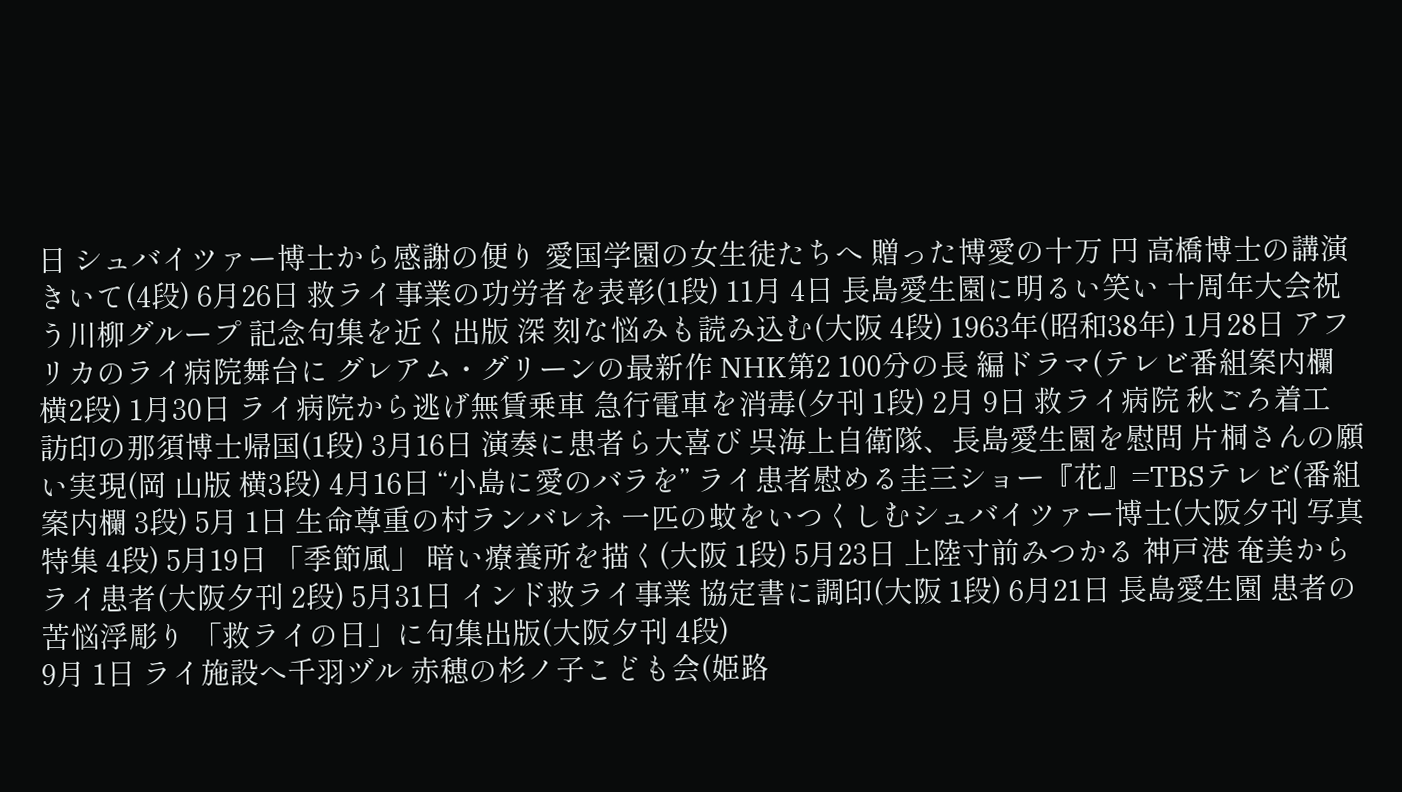日 シュバイツァー博士から感謝の便り 愛国学園の女生徒たちへ 贈った博愛の十万 円 高橋博士の講演きいて(4段) 6月26日 救ライ事業の功労者を表彰(1段) 11月 4日 長島愛生園に明るい笑い 十周年大会祝う川柳グループ 記念句集を近く出版 深 刻な悩みも読み込む(大阪 4段) 1963年(昭和38年) 1月28日 アフリカのライ病院舞台に グレアム・グリーンの最新作 NHK第2 100分の長 編ドラマ(テレビ番組案内欄 横2段) 1月30日 ライ病院から逃げ無賃乗車 急行電車を消毒(夕刊 1段) 2月 9日 救ライ病院 秋ごろ着工 訪印の那須博士帰国(1段) 3月16日 演奏に患者ら大喜び 呉海上自衛隊、長島愛生園を慰問 片桐さんの願い実現(岡 山版 横3段) 4月16日 “小島に愛のバラを” ライ患者慰める圭三ショー『花』=TBSテレビ(番組案内欄 3段) 5月 1日 生命尊重の村ランバレネ 一匹の蚊をいつくしむシュバイツァー博士(大阪夕刊 写真特集 4段) 5月19日 「季節風」 暗い療養所を描く(大阪 1段) 5月23日 上陸寸前みつかる 神戸港 奄美からライ患者(大阪夕刊 2段) 5月31日 インド救ライ事業 協定書に調印(大阪 1段) 6月21日 長島愛生園 患者の苦悩浮彫り 「救ライの日」に句集出版(大阪夕刊 4段)
9月 1日 ライ施設へ千羽ヅル 赤穂の杉ノ子こども会(姫路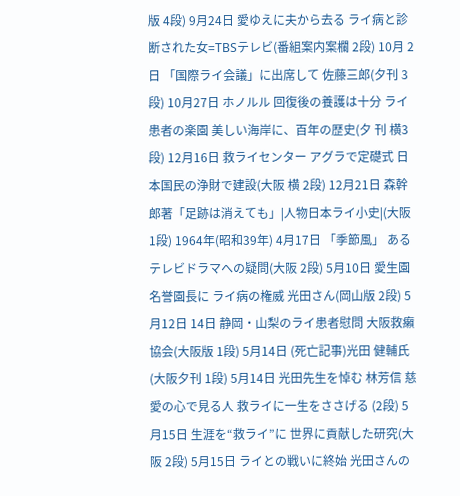版 4段) 9月24日 愛ゆえに夫から去る ライ病と診断された女=TBSテレビ(番組案内案欄 2段) 10月 2日 「国際ライ会議」に出席して 佐藤三郎(夕刊 3段) 10月27日 ホノルル 回復後の養護は十分 ライ患者の楽園 美しい海岸に、百年の歴史(夕 刊 横3段) 12月16日 救ライセンター アグラで定礎式 日本国民の浄財で建設(大阪 横 2段) 12月21日 森幹郎著「足跡は消えても」|人物日本ライ小史|(大阪 1段) 1964年(昭和39年) 4月17日 「季節風」 あるテレビドラマへの疑問(大阪 2段) 5月10日 愛生園名誉園長に ライ病の権威 光田さん(岡山版 2段) 5月12日 14日 静岡・山梨のライ患者慰問 大阪救癩協会(大阪版 1段) 5月14日 (死亡記事)光田 健輔氏 (大阪夕刊 1段) 5月14日 光田先生を悼む 林芳信 慈愛の心で見る人 救ライに一生をささげる (2段) 5月15日 生涯を“救ライ”に 世界に貢献した研究(大阪 2段) 5月15日 ライとの戦いに終始 光田さんの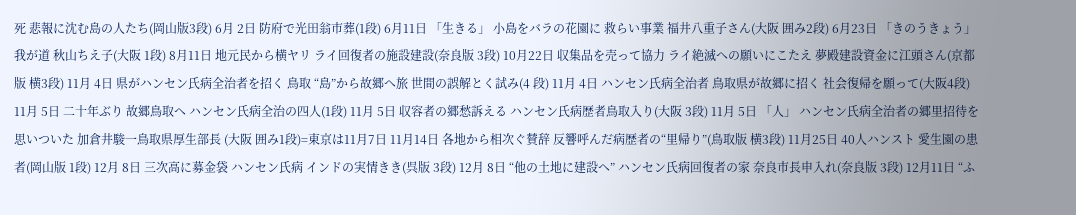死 悲報に沈む島の人たち(岡山版3段) 6月 2日 防府で光田翁市葬(1段) 6月11日 「生きる」 小島をバラの花園に 救らい事業 福井八重子さん(大阪 囲み2段) 6月23日 「きのうきょう」 我が道 秋山ちえ子(大阪 1段) 8月11日 地元民から横ヤリ ライ回復者の施設建設(奈良版 3段) 10月22日 収集品を売って協力 ライ絶滅への願いにこたえ 夢殿建設資金に江頭さん(京都 版 横3段) 11月 4日 県がハンセン氏病全治者を招く 鳥取 “島”から故郷へ旅 世間の誤解とく試み(4 段) 11月 4日 ハンセン氏病全治者 鳥取県が故郷に招く 社会復帰を願って(大阪4段) 11月 5日 二十年ぶり 故郷鳥取へ ハンセン氏病全治の四人(1段) 11月 5日 収容者の郷愁訴える ハンセン氏病歴者鳥取入り(大阪 3段) 11月 5日 「人」 ハンセン氏病全治者の郷里招待を思いついた 加倉井駿一鳥取県厚生部長 (大阪 囲み1段)=東京は11月7日 11月14日 各地から相次ぐ賛辞 反響呼んだ病歴者の“里帰り”(鳥取版 横3段) 11月25日 40人ハンスト 愛生園の患者(岡山版 1段) 12月 8日 三次高に募金袋 ハンセン氏病 インドの実情きき(呉版 3段) 12月 8日 “他の土地に建設へ” ハンセン氏病回復者の家 奈良市長申入れ(奈良版 3段) 12月11日 “ふ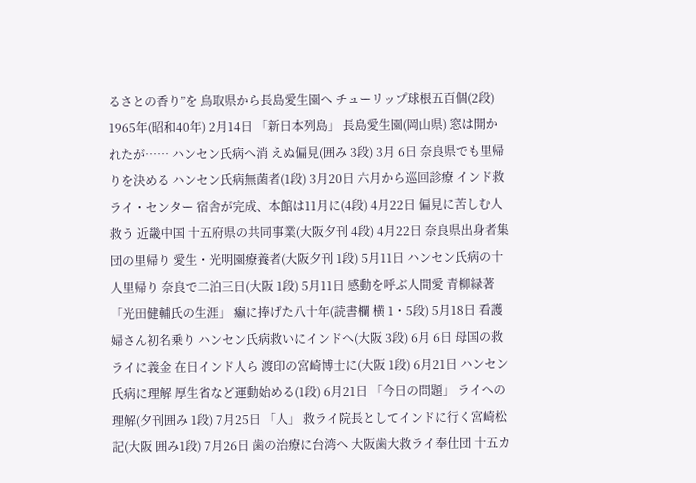るさとの香り”を 鳥取県から長島愛生園へ チューリップ球根五百個(2段)
1965年(昭和40年) 2月14日 「新日本列島」 長島愛生園(岡山県) 窓は開かれたが…… ハンセン氏病へ消 えぬ偏見(囲み 3段) 3月 6日 奈良県でも里帰りを決める ハンセン氏病無菌者(1段) 3月20日 六月から巡回診療 インド救ライ・センター 宿舎が完成、本館は11月に(4段) 4月22日 偏見に苦しむ人救う 近畿中国 十五府県の共同事業(大阪夕刊 4段) 4月22日 奈良県出身者集団の里帰り 愛生・光明園療養者(大阪夕刊 1段) 5月11日 ハンセン氏病の十人里帰り 奈良で二泊三日(大阪 1段) 5月11日 感動を呼ぶ人間愛 青柳緑著「光田健輔氏の生涯」 癩に捧げた八十年(読書欄 横 1・5段) 5月18日 看護婦さん初名乗り ハンセン氏病救いにインドへ(大阪 3段) 6月 6日 母国の救ライに義金 在日インド人ら 渡印の宮崎博士に(大阪 1段) 6月21日 ハンセン氏病に理解 厚生省など運動始める(1段) 6月21日 「今日の問題」 ライへの理解(夕刊囲み 1段) 7月25日 「人」 救ライ院長としてインドに行く宮崎松記(大阪 囲み1段) 7月26日 歯の治療に台湾へ 大阪歯大救ライ奉仕団 十五カ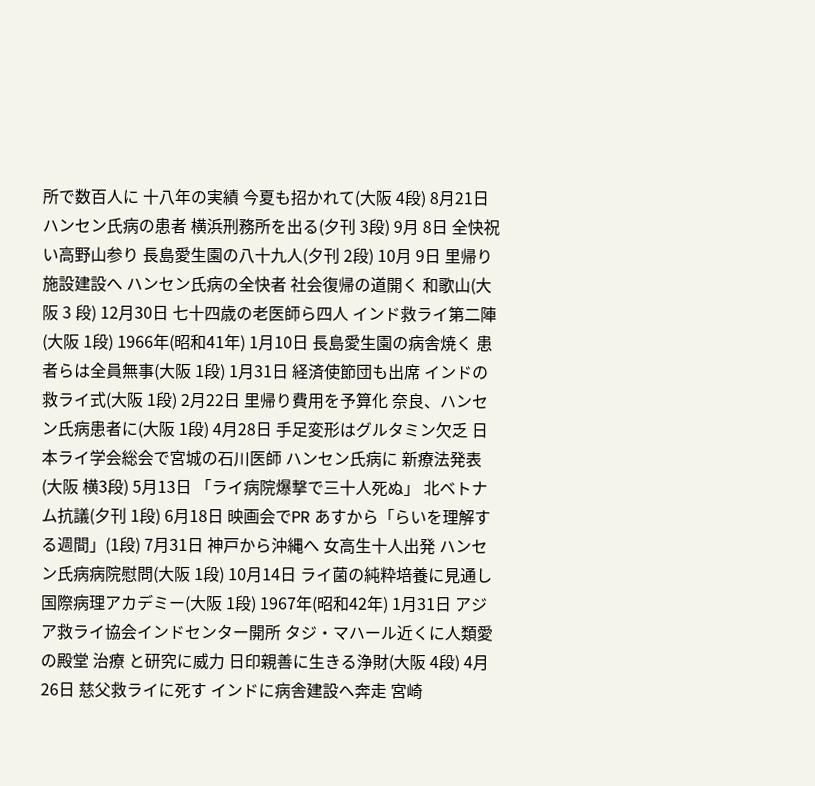所で数百人に 十八年の実績 今夏も招かれて(大阪 4段) 8月21日 ハンセン氏病の患者 横浜刑務所を出る(夕刊 3段) 9月 8日 全快祝い高野山参り 長島愛生園の八十九人(夕刊 2段) 10月 9日 里帰り施設建設へ ハンセン氏病の全快者 社会復帰の道開く 和歌山(大阪 3 段) 12月30日 七十四歳の老医師ら四人 インド救ライ第二陣(大阪 1段) 1966年(昭和41年) 1月10日 長島愛生園の病舎焼く 患者らは全員無事(大阪 1段) 1月31日 経済使節団も出席 インドの救ライ式(大阪 1段) 2月22日 里帰り費用を予算化 奈良、ハンセン氏病患者に(大阪 1段) 4月28日 手足変形はグルタミン欠乏 日本ライ学会総会で宮城の石川医師 ハンセン氏病に 新療法発表(大阪 横3段) 5月13日 「ライ病院爆撃で三十人死ぬ」 北ベトナム抗議(夕刊 1段) 6月18日 映画会でPR あすから「らいを理解する週間」(1段) 7月31日 神戸から沖縄へ 女高生十人出発 ハンセン氏病病院慰問(大阪 1段) 10月14日 ライ菌の純粋培養に見通し 国際病理アカデミー(大阪 1段) 1967年(昭和42年) 1月31日 アジア救ライ協会インドセンター開所 タジ・マハール近くに人類愛の殿堂 治療 と研究に威力 日印親善に生きる浄財(大阪 4段) 4月26日 慈父救ライに死す インドに病舎建設へ奔走 宮崎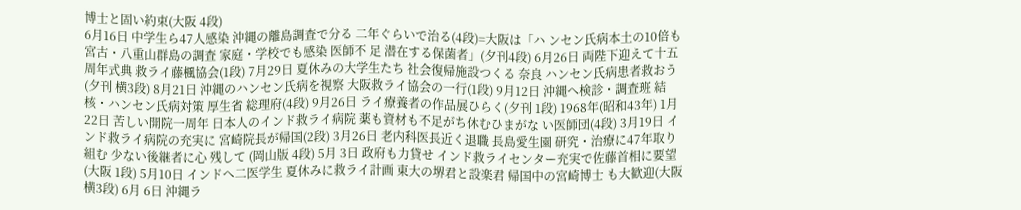博士と固い約束(大阪 4段)
6月16日 中学生ら47人感染 沖縄の離島調査で分る 二年ぐらいで治る(4段)=大阪は「ハ ンセン氏病本土の10倍も 宮古・八重山群島の調査 家庭・学校でも感染 医師不 足 潜在する保菌者」(夕刊4段) 6月26日 両陛下迎えて十五周年式典 救ライ藤楓協会(1段) 7月29日 夏休みの大学生たち 社会復帰施設つくる 奈良 ハンセン氏病患者救おう(夕刊 横3段) 8月21日 沖縄のハンセン氏病を視察 大阪救ライ協会の一行(1段) 9月12日 沖縄へ検診・調査班 結核・ハンセン氏病対策 厚生省 総理府(4段) 9月26日 ライ療養者の作品展ひらく(夕刊 1段) 1968年(昭和43年) 1月22日 苦しい開院一周年 日本人のインド救ライ病院 薬も資材も不足がち休むひまがな い医師団(4段) 3月19日 インド救ライ病院の充実に 宮崎院長が帰国(2段) 3月26日 老内科医長近く退職 長島愛生園 研究・治療に47年取り組む 少ない後継者に心 残して (岡山版 4段) 5月 3日 政府も力貸せ インド救ライセンター充実で佐藤首相に要望(大阪 1段) 5月10日 インドへ二医学生 夏休みに救ライ計画 東大の堺君と設楽君 帰国中の宮崎博士 も大歓迎(大阪 横3段) 6月 6日 沖縄ラ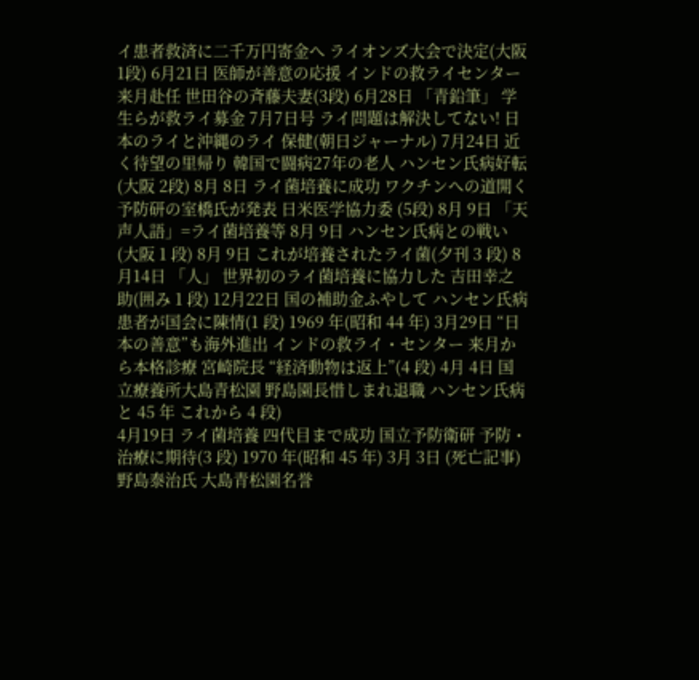イ患者救済に二千万円寄金へ ライオンズ大会で決定(大阪 1段) 6月21日 医師が善意の応援 インドの救ライセンター 来月赴任 世田谷の斉藤夫妻(3段) 6月28日 「青鉛筆」 学生らが救ライ募金 7月7日号 ライ問題は解決してない! 日本のライと沖縄のライ 保健(朝日ジャーナル) 7月24日 近く待望の里帰り 韓国で闘病27年の老人 ハンセン氏病好転(大阪 2段) 8月 8日 ライ菌培養に成功 ワクチンへの道開く 予防研の室橋氏が発表 日米医学協力委 (5段) 8月 9日 「天声人語」=ライ菌培養等 8月 9日 ハンセン氏病との戦い(大阪 1 段) 8月 9日 これが培養されたライ菌(夕刊 3 段) 8月14日 「人」 世界初のライ菌培養に協力した 吉田幸之助(囲み 1 段) 12月22日 国の補助金ふやして ハンセン氏病患者が国会に陳情(1 段) 1969 年(昭和 44 年) 3月29日 “日本の善意”も海外進出 インドの救ライ・センター 来月から本格診療 宮崎院長 “経済動物は返上”(4 段) 4月 4日 国立療養所大島青松園 野島園長惜しまれ退職 ハンセン氏病と 45 年 これから 4 段)
4月19日 ライ菌培養 四代目まで成功 国立予防衛研 予防・治療に期待(3 段) 1970 年(昭和 45 年) 3月 3日 (死亡記事)野島泰治氏 大島青松園名誉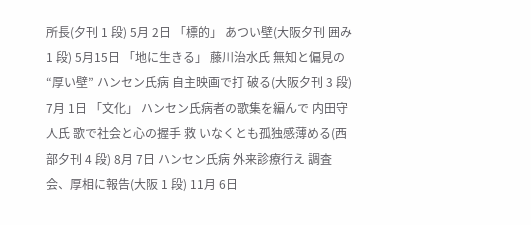所長(夕刊 1 段) 5月 2日 「標的」 あつい壁(大阪夕刊 囲み 1 段) 5月15日 「地に生きる」 藤川治水氏 無知と偏見の“厚い壁” ハンセン氏病 自主映画で打 破る(大阪夕刊 3 段) 7月 1日 「文化」 ハンセン氏病者の歌集を編んで 内田守人氏 歌で社会と心の握手 救 いなくとも孤独感薄める(西部夕刊 4 段) 8月 7日 ハンセン氏病 外来診療行え 調査会、厚相に報告(大阪 1 段) 11月 6日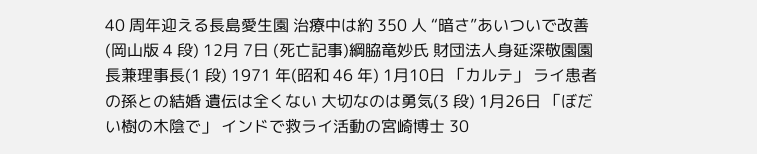40 周年迎える長島愛生園 治療中は約 350 人 “暗さ”あいついで改善(岡山版 4 段) 12月 7日 (死亡記事)綱脇竜妙氏 財団法人身延深敬園園長兼理事長(1 段) 1971 年(昭和 46 年) 1月10日 「カルテ」 ライ患者の孫との結婚 遺伝は全くない 大切なのは勇気(3 段) 1月26日 「ぼだい樹の木陰で」 インドで救ライ活動の宮崎博士 30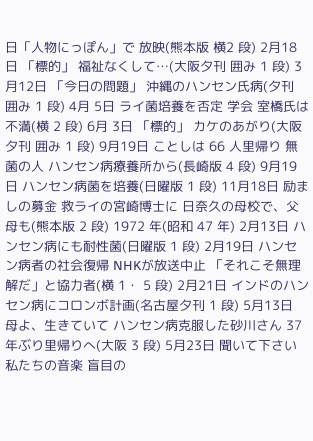日「人物にっぽん」で 放映(熊本版 横2 段) 2月18日 「標的」 福祉なくして…(大阪夕刊 囲み 1 段) 3月12日 「今日の問題」 沖縄のハンセン氏病(夕刊 囲み 1 段) 4月 5日 ライ菌培養を否定 学会 室橋氏は不満(横 2 段) 6月 3日 「標的」 カケのあがり(大阪夕刊 囲み 1 段) 9月19日 ことしは 66 人里帰り 無菌の人 ハンセン病療養所から(長崎版 4 段) 9月19日 ハンセン病菌を培養(日曜版 1 段) 11月18日 励ましの募金 救ライの宮崎博士に 日奈久の母校で、父母も(熊本版 2 段) 1972 年(昭和 47 年) 2月13日 ハンセン病にも耐性菌(日曜版 1 段) 2月19日 ハンセン病者の社会復帰 NHKが放送中止 「それこそ無理解だ」と協力者(横 1・ 5 段) 2月21日 インドのハンセン病にコロンボ計画(名古屋夕刊 1 段) 5月13日 母よ、生きていて ハンセン病克服した砂川さん 37 年ぶり里帰りへ(大阪 3 段) 5月23日 聞いて下さい私たちの音楽 盲目の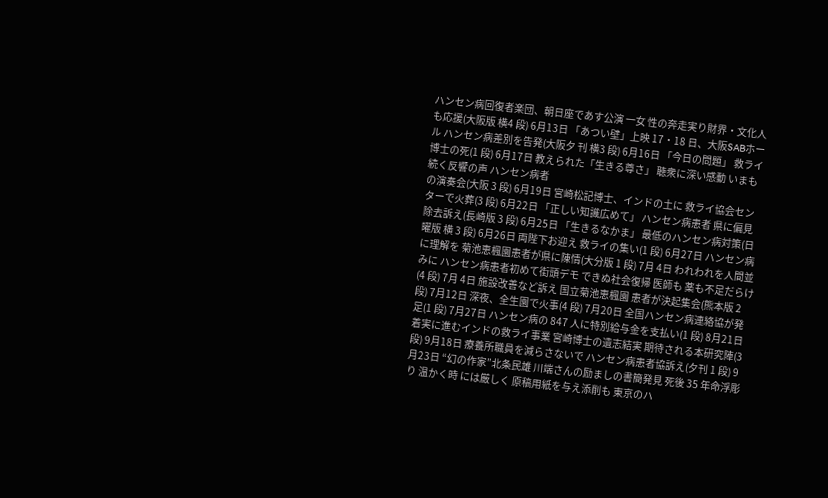ハンセン病回復者楽団、朝日座であす公演 一女 性の奔走実り財界・文化人も応援(大阪版 横4 段) 6月13日 「あつい壁」上映 17・18 日、大阪SABホール ハンセン病差別を告発(大阪夕 刊 横3 段) 6月16日 「今日の問題」 救ライ博士の死(1 段) 6月17日 教えられた「生きる尊さ」 聴衆に深い感動 いまも続く反響の声 ハンセン病者
の演奏会(大阪 3 段) 6月19日 宮崎松記博士、インドの土に 救ライ協会センターで火葬(3 段) 6月22日 「正しい知識広めて」 ハンセン病患者 県に偏見除去訴え(長崎版 3 段) 6月25日 「生きるなかま」 最低のハンセン病対策(日曜版 横 3 段) 6月26日 両陛下お迎え 救ライの集い(1 段) 6月27日 ハンセン病に理解を 菊池恵楓園患者が県に陳情(大分版 1 段) 7月 4日 われわれを人間並みに ハンセン病患者初めて街頭デモ できぬ社会復帰 医師も 薬も不足だらけ(4 段) 7月 4日 施設改善など訴え 国立菊池恵楓園 患者が決起集会(熊本版 2 段) 7月12日 深夜、全生園で火事(4 段) 7月20日 全国ハンセン病連絡協が発足(1 段) 7月27日 ハンセン病の 847 人に特別給与金を支払い(1 段) 8月21日 着実に進むインドの救ライ事業 宮崎博士の遺志結実 期待される本研究陣(3 段) 9月18日 療養所職員を減らさないで ハンセン病患者協訴え(夕刊 1 段) 9月23日 “幻の作家”北条民雄 川端さんの励ましの書簡発見 死後 35 年命浮彫り 温かく時 には厳しく 原稿用紙を与え添削も 東京のハ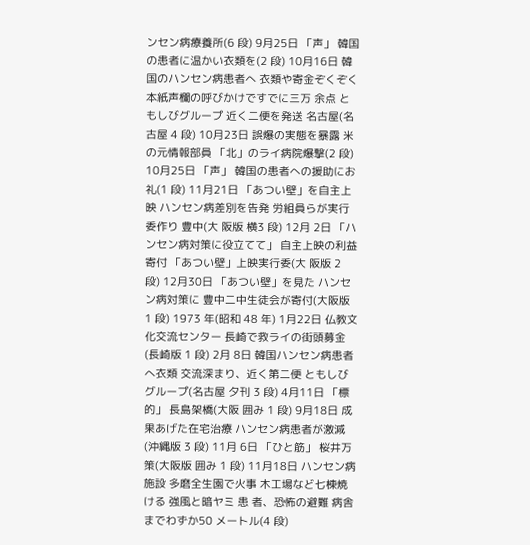ンセン病療養所(6 段) 9月25日 「声」 韓国の患者に温かい衣類を(2 段) 10月16日 韓国のハンセン病患者へ 衣類や寄金ぞくぞく 本紙声欄の呼びかけですでに三万 余点 ともしびグループ 近く二便を発送 名古屋(名古屋 4 段) 10月23日 誤爆の実態を暴露 米の元情報部員 「北」のライ病院爆撃(2 段) 10月25日 「声」 韓国の患者への援助にお礼(1 段) 11月21日 「あつい壁」を自主上映 ハンセン病差別を告発 労組員らが実行委作り 豊中(大 阪版 横3 段) 12月 2日 「ハンセン病対策に役立てて」 自主上映の利益寄付 「あつい壁」上映実行委(大 阪版 2 段) 12月30日 「あつい壁」を見た ハンセン病対策に 豊中二中生徒会が寄付(大阪版 1 段) 1973 年(昭和 48 年) 1月22日 仏教文化交流センター 長崎で救ライの街頭募金(長崎版 1 段) 2月 8日 韓国ハンセン病患者へ衣類 交流深まり、近く第二便 ともしびグループ(名古屋 夕刊 3 段) 4月11日 「標的」 長島架橋(大阪 囲み 1 段) 9月18日 成果あげた在宅治療 ハンセン病患者が激減(沖縄版 3 段) 11月 6日 「ひと筋」 桜井万策(大阪版 囲み 1 段) 11月18日 ハンセン病施設 多磨全生園で火事 木工場など七棟焼ける 強風と暗ヤミ 患 者、恐怖の避難 病舎までわずか50 メートル(4 段)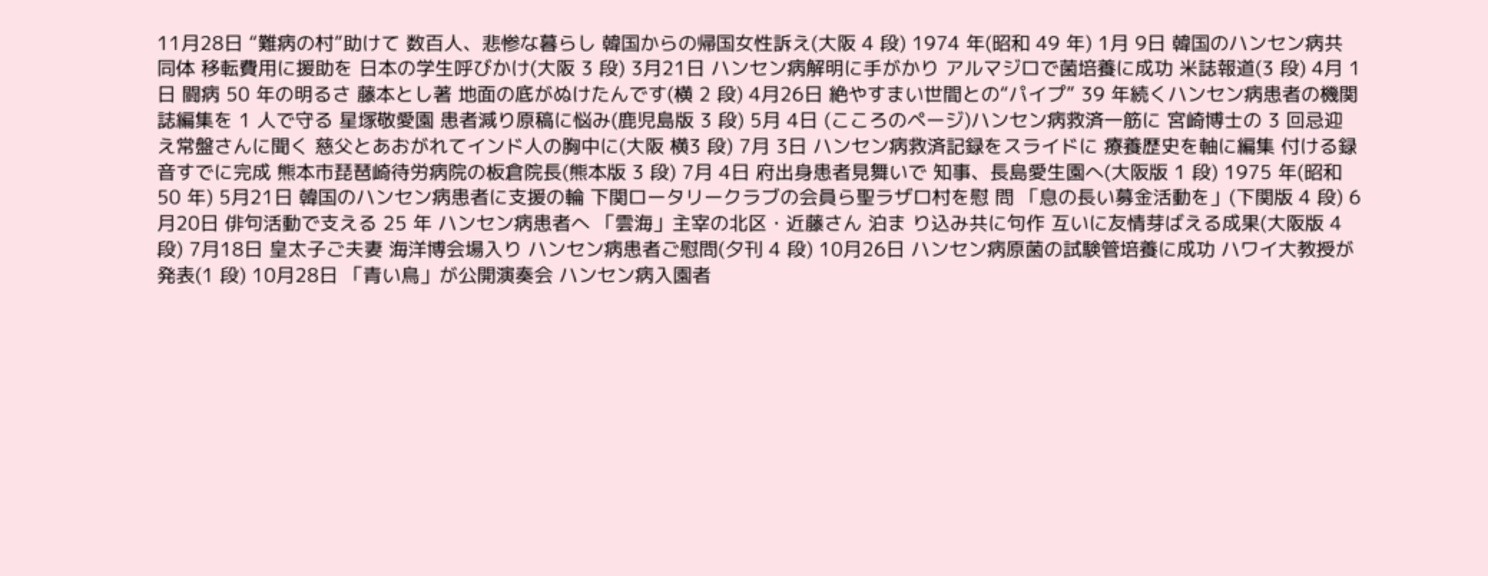11月28日 “難病の村”助けて 数百人、悲惨な暮らし 韓国からの帰国女性訴え(大阪 4 段) 1974 年(昭和 49 年) 1月 9日 韓国のハンセン病共同体 移転費用に援助を 日本の学生呼びかけ(大阪 3 段) 3月21日 ハンセン病解明に手がかり アルマジロで菌培養に成功 米誌報道(3 段) 4月 1日 闘病 50 年の明るさ 藤本とし著 地面の底がぬけたんです(横 2 段) 4月26日 絶やすまい世間との“パイプ” 39 年続くハンセン病患者の機関誌編集を 1 人で守る 星塚敬愛園 患者減り原稿に悩み(鹿児島版 3 段) 5月 4日 (こころのページ)ハンセン病救済一筋に 宮崎博士の 3 回忌迎え常盤さんに聞く 慈父とあおがれてインド人の胸中に(大阪 横3 段) 7月 3日 ハンセン病救済記録をスライドに 療養歴史を軸に編集 付ける録音すでに完成 熊本市琵琶崎待労病院の板倉院長(熊本版 3 段) 7月 4日 府出身患者見舞いで 知事、長島愛生園へ(大阪版 1 段) 1975 年(昭和 50 年) 5月21日 韓国のハンセン病患者に支援の輪 下関ロータリークラブの会員ら聖ラザロ村を慰 問 「息の長い募金活動を」(下関版 4 段) 6月20日 俳句活動で支える 25 年 ハンセン病患者へ 「雲海」主宰の北区・近藤さん 泊ま り込み共に句作 互いに友情芽ばえる成果(大阪版 4 段) 7月18日 皇太子ご夫妻 海洋博会場入り ハンセン病患者ご慰問(夕刊 4 段) 10月26日 ハンセン病原菌の試験管培養に成功 ハワイ大教授が発表(1 段) 10月28日 「青い鳥」が公開演奏会 ハンセン病入園者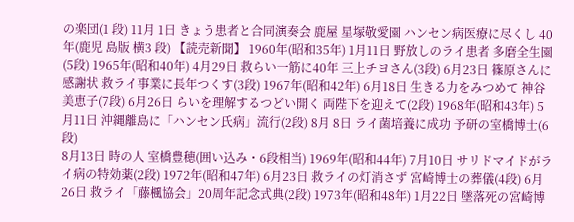の楽団(1 段) 11月 1日 きょう患者と合同演奏会 鹿屋 星塚敬愛園 ハンセン病医療に尽くし 40 年(鹿児 島版 横3 段) 【読売新聞】 1960年(昭和35年) 1月11日 野放しのライ患者 多磨全生園(5段) 1965年(昭和40年) 4月29日 救らい一筋に40年 三上チヨさん(3段) 6月23日 篠原さんに感謝状 救ライ事業に長年つくす(3段) 1967年(昭和42年) 6月18日 生きる力をみつめて 神谷美恵子(7段) 6月26日 らいを理解するつどい開く 両陛下を迎えて(2段) 1968年(昭和43年) 5月11日 沖縄離島に「ハンセン氏病」流行(2段) 8月 8日 ライ菌培養に成功 予研の室橋博士(6段)
8月13日 時の人 室橋豊穂(囲い込み・6段相当) 1969年(昭和44年) 7月10日 サリドマイドがライ病の特効薬(2段) 1972年(昭和47年) 6月23日 救ライの灯消さず 宮崎博士の葬儀(4段) 6月26日 救ライ「藤楓協会」20周年記念式典(2段) 1973年(昭和48年) 1月22日 墜落死の宮崎博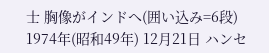士 胸像がインドへ(囲い込み=6段) 1974年(昭和49年) 12月21日 ハンセ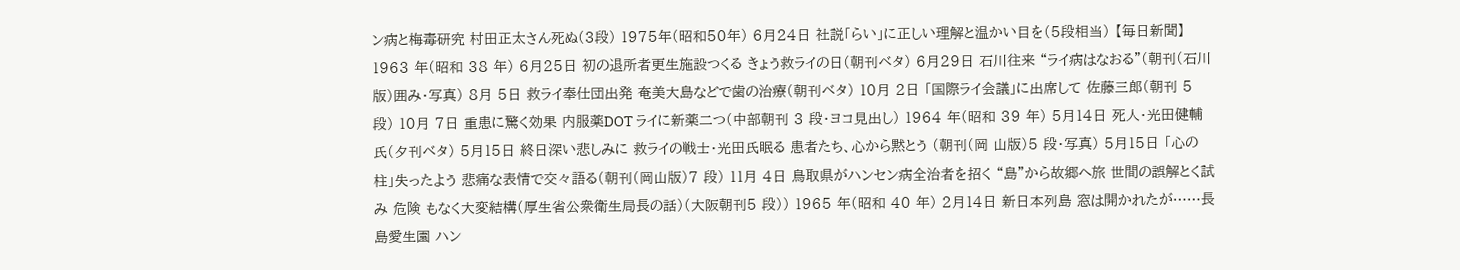ン病と梅毒研究 村田正太さん死ぬ(3段) 1975年(昭和50年) 6月24日 社説「らい」に正しい理解と温かい目を(5段相当) 【毎日新聞】 1963 年(昭和 38 年) 6月25日 初の退所者更生施設つくる きょう救ライの日(朝刊ベタ) 6月29日 石川往来 “ライ病はなおる”(朝刊(石川版)囲み・写真) 8月 5日 救ライ奉仕団出発 奄美大島などで歯の治療(朝刊ベタ) 10月 2日 「国際ライ会議」に出席して 佐藤三郎(朝刊 5 段) 10月 7日 重患に驚く効果 内服薬DOT ライに新薬二つ(中部朝刊 3 段・ヨコ見出し) 1964 年(昭和 39 年) 5月14日 死人・光田健輔氏(夕刊ベタ) 5月15日 終日深い悲しみに 救ライの戦士・光田氏眠る 患者たち、心から黙とう (朝刊(岡 山版)5 段・写真) 5月15日 「心の柱」失ったよう 悲痛な表情で交々語る(朝刊(岡山版)7 段) 11月 4日 鳥取県がハンセン病全治者を招く “島”から故郷へ旅 世間の誤解とく試み 危険 もなく大変結構(厚生省公衆衛生局長の話)(大阪朝刊5 段)) 1965 年(昭和 40 年) 2月14日 新日本列島 窓は開かれたが……長島愛生園 ハン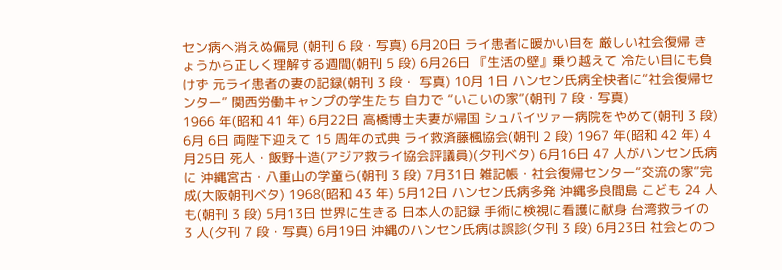セン病へ消えぬ偏見 (朝刊 6 段・写真) 6月20日 ライ患者に暖かい目を 厳しい社会復帰 きょうから正しく理解する週間(朝刊 5 段) 6月26日 『生活の壁』乗り越えて 冷たい目にも負けず 元ライ患者の妻の記録(朝刊 3 段・ 写真) 10月 1日 ハンセン氏病全快者に“社会復帰センター” 関西労働キャンプの学生たち 自力で “いこいの家”(朝刊 7 段・写真)
1966 年(昭和 41 年) 6月22日 高橋博士夫妻が帰国 シュバイツァー病院をやめて(朝刊 3 段) 6月 6日 両陛下迎えて 15 周年の式典 ライ救済藤楓協会(朝刊 2 段) 1967 年(昭和 42 年) 4月25日 死人・飯野十造(アジア救ライ協会評議員)(夕刊ベタ) 6月16日 47 人がハンセン氏病に 沖縄宮古・八重山の学童ら(朝刊 3 段) 7月31日 雑記帳・社会復帰センター“交流の家”完成(大阪朝刊ベタ) 1968(昭和 43 年) 5月12日 ハンセン氏病多発 沖縄多良間島 こども 24 人も(朝刊 3 段) 5月13日 世界に生きる 日本人の記録 手術に検視に看護に献身 台湾救ライの 3 人(夕刊 7 段・写真) 6月19日 沖縄のハンセン氏病は誤診(夕刊 3 段) 6月23日 社会とのつ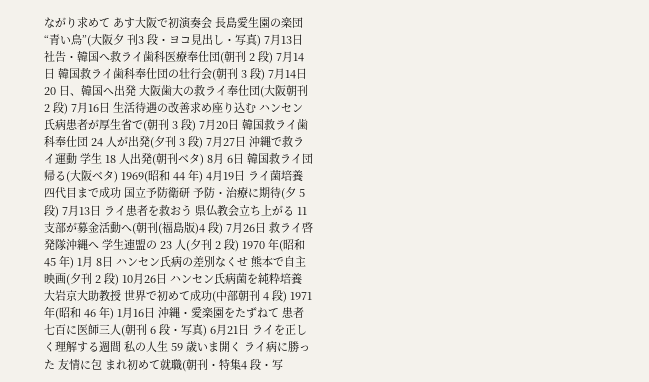ながり求めて あす大阪で初演奏会 長島愛生園の楽団“青い鳥”(大阪夕 刊3 段・ヨコ見出し・写真) 7月13日 社告・韓国へ救ライ歯科医療奉仕団(朝刊 2 段) 7月14日 韓国救ライ歯科奉仕団の壮行会(朝刊 3 段) 7月14日 20 日、韓国へ出発 大阪歯大の救ライ奉仕団(大阪朝刊 2 段) 7月16日 生活待遇の改善求め座り込む ハンセン氏病患者が厚生省で(朝刊 3 段) 7月20日 韓国救ライ歯科奉仕団 24 人が出発(夕刊 3 段) 7月27日 沖縄で救ライ運動 学生 18 人出発(朝刊ベタ) 8月 6日 韓国救ライ団帰る(大阪ベタ) 1969(昭和 44 年) 4月19日 ライ菌培養 四代目まで成功 国立予防衛研 予防・治療に期待(夕 5 段) 7月13日 ライ患者を救おう 県仏教会立ち上がる 11 支部が募金活動へ(朝刊(福島版)4 段) 7月26日 救ライ啓発隊沖縄へ 学生連盟の 23 人(夕刊 2 段) 1970 年(昭和 45 年) 1月 8日 ハンセン氏病の差別なくせ 熊本で自主映画(夕刊 2 段) 10月26日 ハンセン氏病菌を純粋培養 大岩京大助教授 世界で初めて成功(中部朝刊 4 段) 1971 年(昭和 46 年) 1月16日 沖縄・愛楽園をたずねて 患者七百に医師三人(朝刊 6 段・写真) 6月21日 ライを正しく理解する週間 私の人生 59 歳いま開く ライ病に勝った 友情に包 まれ初めて就職(朝刊・特集4 段・写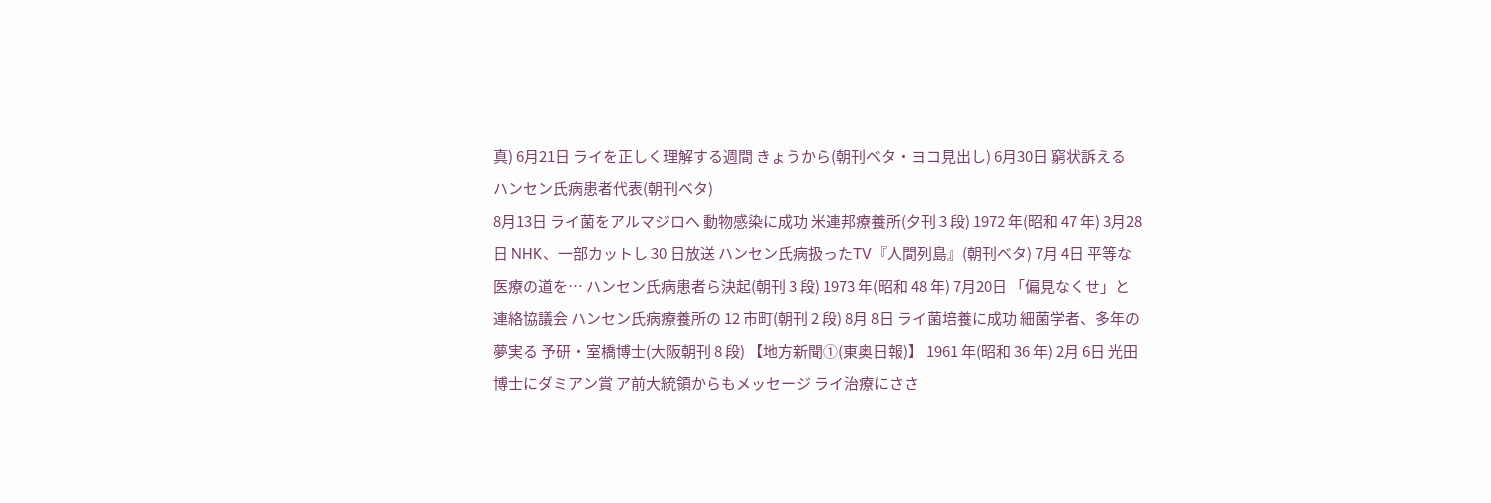真) 6月21日 ライを正しく理解する週間 きょうから(朝刊ベタ・ヨコ見出し) 6月30日 窮状訴える ハンセン氏病患者代表(朝刊ベタ)
8月13日 ライ菌をアルマジロへ 動物感染に成功 米連邦療養所(夕刊 3 段) 1972 年(昭和 47 年) 3月28日 NHK、一部カットし 30 日放送 ハンセン氏病扱ったTV『人間列島』(朝刊ベタ) 7月 4日 平等な医療の道を… ハンセン氏病患者ら決起(朝刊 3 段) 1973 年(昭和 48 年) 7月20日 「偏見なくせ」と連絡協議会 ハンセン氏病療養所の 12 市町(朝刊 2 段) 8月 8日 ライ菌培養に成功 細菌学者、多年の夢実る 予研・室橋博士(大阪朝刊 8 段) 【地方新聞①(東奥日報)】 1961 年(昭和 36 年) 2月 6日 光田博士にダミアン賞 ア前大統領からもメッセージ ライ治療にささ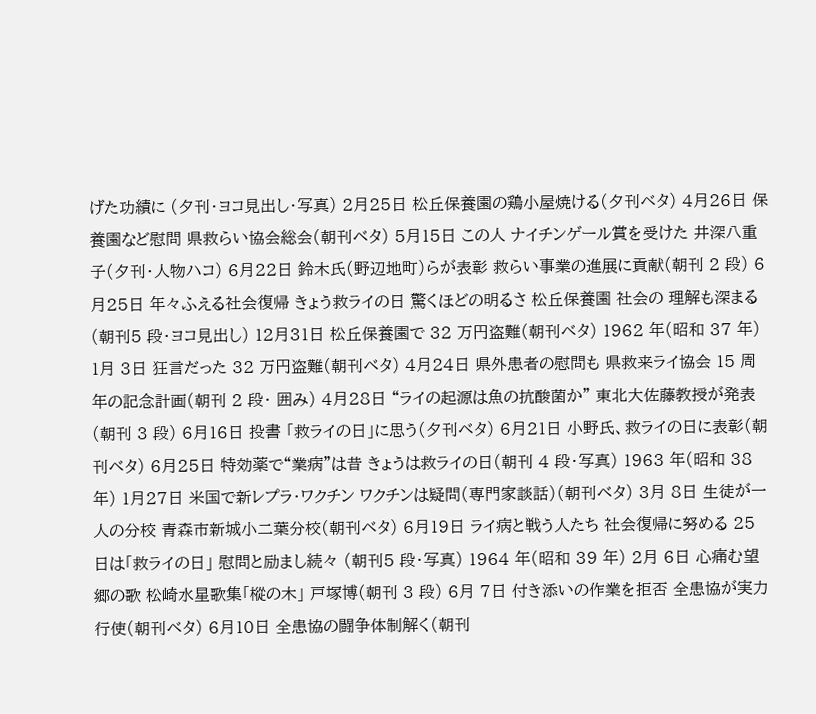げた功績に (夕刊・ヨコ見出し・写真) 2月25日 松丘保養園の鶏小屋焼ける(夕刊ベタ) 4月26日 保養園など慰問 県救らい協会総会(朝刊ベタ) 5月15日 この人 ナイチンゲール賞を受けた 井深八重子(夕刊・人物ハコ) 6月22日 鈴木氏(野辺地町)らが表彰 救らい事業の進展に貢献(朝刊 2 段) 6月25日 年々ふえる社会復帰 きょう救ライの日 驚くほどの明るさ 松丘保養園 社会の 理解も深まる(朝刊5 段・ヨコ見出し) 12月31日 松丘保養園で 32 万円盗難(朝刊ベタ) 1962 年(昭和 37 年) 1月 3日 狂言だった 32 万円盗難(朝刊ベタ) 4月24日 県外患者の慰問も 県救来ライ協会 15 周年の記念計画(朝刊 2 段・ 囲み) 4月28日 “ライの起源は魚の抗酸菌か” 東北大佐藤教授が発表(朝刊 3 段) 6月16日 投書 「救ライの日」に思う(夕刊ベタ) 6月21日 小野氏、救ライの日に表彰(朝刊ベタ) 6月25日 特効薬で“業病”は昔 きょうは救ライの日(朝刊 4 段・写真) 1963 年(昭和 38 年) 1月27日 米国で新レプラ・ワクチン ワクチンは疑問(専門家談話)(朝刊ベタ) 3月 8日 生徒が一人の分校 青森市新城小二葉分校(朝刊ベタ) 6月19日 ライ病と戦う人たち 社会復帰に努める 25 日は「救ライの日」 慰問と励まし続々 (朝刊5 段・写真) 1964 年(昭和 39 年) 2月 6日 心痛む望郷の歌 松崎水星歌集「樅の木」 戸塚博(朝刊 3 段) 6月 7日 付き添いの作業を拒否 全患協が実力行使(朝刊ベタ) 6月10日 全患協の闘争体制解く(朝刊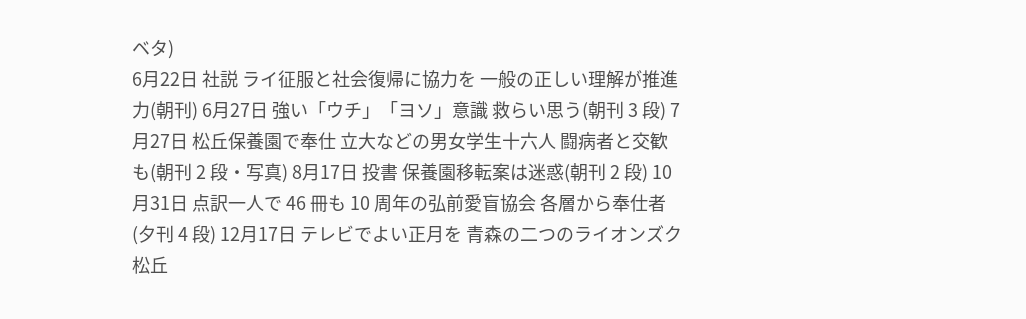ベタ)
6月22日 社説 ライ征服と社会復帰に協力を 一般の正しい理解が推進力(朝刊) 6月27日 強い「ウチ」「ヨソ」意識 救らい思う(朝刊 3 段) 7月27日 松丘保養園で奉仕 立大などの男女学生十六人 闘病者と交歓も(朝刊 2 段・写真) 8月17日 投書 保養園移転案は迷惑(朝刊 2 段) 10月31日 点訳一人で 46 冊も 10 周年の弘前愛盲協会 各層から奉仕者(夕刊 4 段) 12月17日 テレビでよい正月を 青森の二つのライオンズク 松丘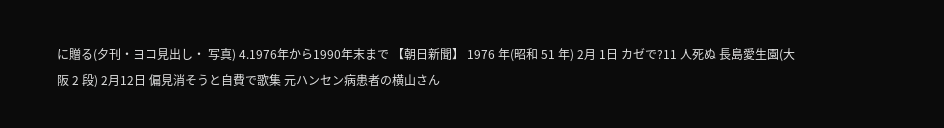に贈る(夕刊・ヨコ見出し・ 写真) 4.1976年から1990年末まで 【朝日新聞】 1976 年(昭和 51 年) 2月 1日 カゼで?11 人死ぬ 長島愛生園(大阪 2 段) 2月12日 偏見消そうと自費で歌集 元ハンセン病患者の横山さん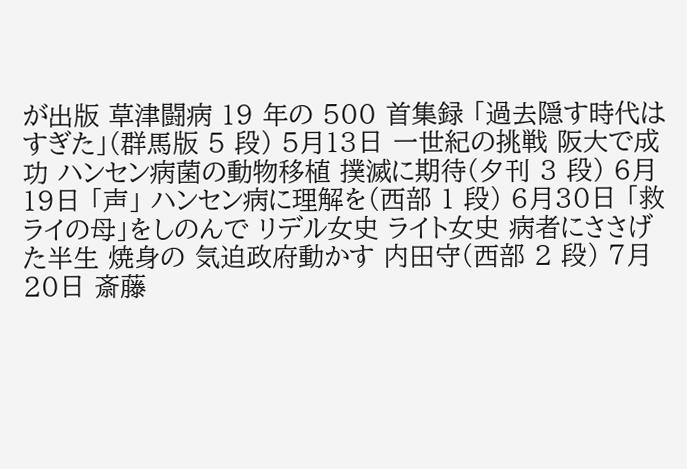が出版 草津闘病 19 年の 500 首集録 「過去隠す時代はすぎた」(群馬版 5 段) 5月13日 一世紀の挑戦 阪大で成功 ハンセン病菌の動物移植 撲滅に期待(夕刊 3 段) 6月19日 「声」 ハンセン病に理解を(西部 1 段) 6月30日 「救ライの母」をしのんで リデル女史 ライト女史 病者にささげた半生 焼身の 気迫政府動かす 内田守(西部 2 段) 7月20日 斎藤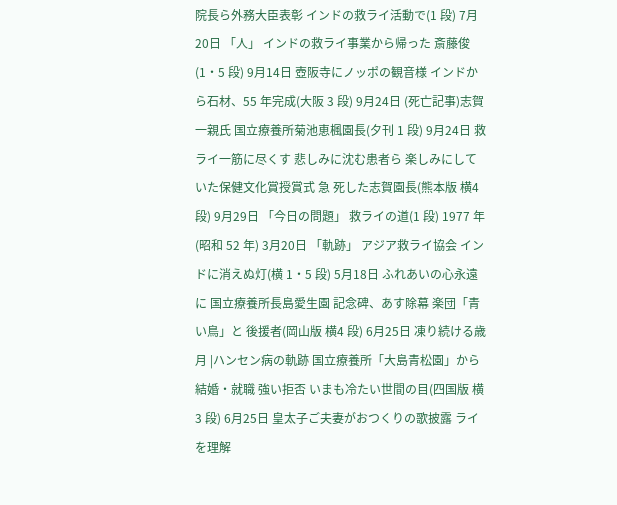院長ら外務大臣表彰 インドの救ライ活動で(1 段) 7月20日 「人」 インドの救ライ事業から帰った 斎藤俊(1・5 段) 9月14日 壺阪寺にノッポの観音様 インドから石材、55 年完成(大阪 3 段) 9月24日 (死亡記事)志賀一親氏 国立療養所菊池恵楓園長(夕刊 1 段) 9月24日 救ライ一筋に尽くす 悲しみに沈む患者ら 楽しみにしていた保健文化賞授賞式 急 死した志賀園長(熊本版 横4 段) 9月29日 「今日の問題」 救ライの道(1 段) 1977 年(昭和 52 年) 3月20日 「軌跡」 アジア救ライ協会 インドに消えぬ灯(横 1・5 段) 5月18日 ふれあいの心永遠に 国立療養所長島愛生園 記念碑、あす除幕 楽団「青い鳥」と 後援者(岡山版 横4 段) 6月25日 凍り続ける歳月 |ハンセン病の軌跡 国立療養所「大島青松園」から 結婚・就職 強い拒否 いまも冷たい世間の目(四国版 横3 段) 6月25日 皇太子ご夫妻がおつくりの歌披露 ライを理解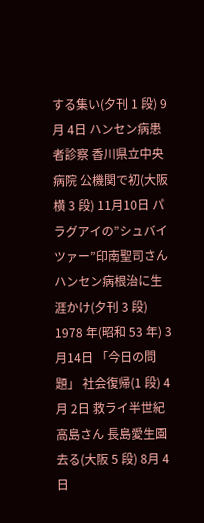する集い(夕刊 1 段) 9月 4日 ハンセン病患者診察 香川県立中央病院 公機関で初(大阪 横 3 段) 11月10日 パラグアイの”シュバイツァー”印南聖司さん ハンセン病根治に生涯かけ(夕刊 3 段)
1978 年(昭和 53 年) 3月14日 「今日の問題」 社会復帰(1 段) 4月 2日 救ライ半世紀 高島さん 長島愛生園去る(大阪 5 段) 8月 4日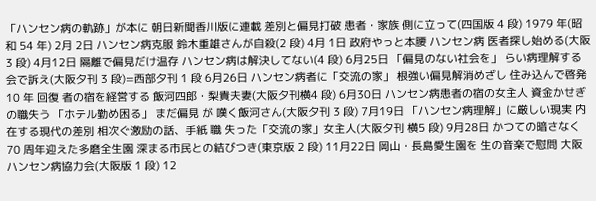「ハンセン病の軌跡」が本に 朝日新聞香川版に連載 差別と偏見打破 患者・家族 側に立って(四国版 4 段) 1979 年(昭和 54 年) 2月 2日 ハンセン病克服 鈴木重雄さんが自殺(2 段) 4月 1日 政府やっと本腰 ハンセン病 医者探し始める(大阪 3 段) 4月12日 隔離で偏見だけ温存 ハンセン病は解決してない(4 段) 6月25日 「偏見のない社会を」 らい病理解する会で訴え(大阪夕刊 3 段)=西部夕刊 1 段 6月26日 ハンセン病者に「交流の家」 根強い偏見解消めざし 住み込んで啓発 10 年 回復 者の宿を経営する 飯河四郎・梨貴夫妻(大阪夕刊横4 段) 6月30日 ハンセン病患者の宿の女主人 資金かせぎの職失う 「ホテル勤め困る」 まだ偏見 が 嘆く飯河さん(大阪夕刊 3 段) 7月19日 「ハンセン病理解」に厳しい現実 内在する現代の差別 相次ぐ激励の話、手紙 職 失った「交流の家」女主人(大阪夕刊 横5 段) 9月28日 かつての暗さなく 70 周年迎えた多磨全生園 深まる市民との結びつき(東京版 2 段) 11月22日 岡山・長島愛生園を 生の音楽で慰問 大阪ハンセン病協力会(大阪版 1 段) 12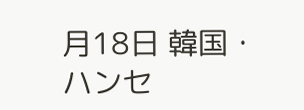月18日 韓国・ハンセ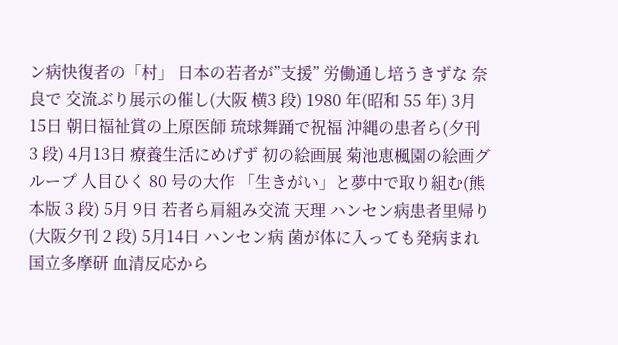ン病快復者の「村」 日本の若者が”支援” 労働通し培うきずな 奈良で 交流ぶり展示の催し(大阪 横3 段) 1980 年(昭和 55 年) 3月15日 朝日福祉賞の上原医師 琉球舞踊で祝福 沖縄の患者ら(夕刊 3 段) 4月13日 療養生活にめげず 初の絵画展 菊池恵楓園の絵画グループ 人目ひく 80 号の大作 「生きがい」と夢中で取り組む(熊本版 3 段) 5月 9日 若者ら肩組み交流 天理 ハンセン病患者里帰り(大阪夕刊 2 段) 5月14日 ハンセン病 菌が体に入っても発病まれ 国立多摩研 血清反応から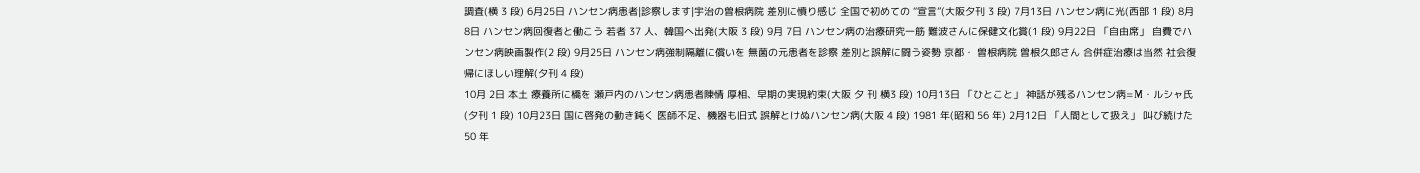調査(横 3 段) 6月25日 ハンセン病患者|診察します|宇治の曽根病院 差別に憤り感じ 全国で初めての “宣言”(大阪夕刊 3 段) 7月13日 ハンセン病に光(西部 1 段) 8月 8日 ハンセン病回復者と働こう 若者 37 人、韓国へ出発(大阪 3 段) 9月 7日 ハンセン病の治療研究一筋 難波さんに保健文化賞(1 段) 9月22日 「自由席」 自費でハンセン病映画製作(2 段) 9月25日 ハンセン病強制隔離に償いを 無菌の元患者を診察 差別と誤解に闘う姿勢 京都・ 曽根病院 曽根久郎さん 合併症治療は当然 社会復帰にほしい理解(夕刊 4 段)
10月 2日 本土 療養所に橋を 瀬戸内のハンセン病患者陳情 厚相、早期の実現約束(大阪 夕 刊 横3 段) 10月13日 「ひとこと」 神話が残るハンセン病=M・ルシャ氏(夕刊 1 段) 10月23日 国に啓発の動き鈍く 医師不足、機器も旧式 誤解とけぬハンセン病(大阪 4 段) 1981 年(昭和 56 年) 2月12日 「人間として扱え」 叫び続けた 50 年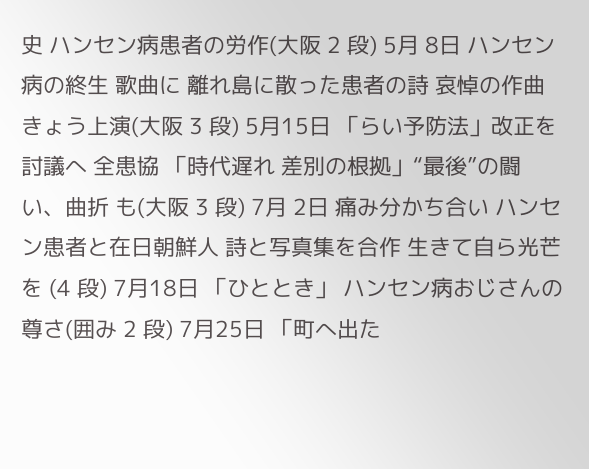史 ハンセン病患者の労作(大阪 2 段) 5月 8日 ハンセン病の終生 歌曲に 離れ島に散った患者の詩 哀悼の作曲きょう上演(大阪 3 段) 5月15日 「らい予防法」改正を討議へ 全患協 「時代遅れ 差別の根拠」“最後”の闘い、曲折 も(大阪 3 段) 7月 2日 痛み分かち合い ハンセン患者と在日朝鮮人 詩と写真集を合作 生きて自ら光芒を (4 段) 7月18日 「ひととき」 ハンセン病おじさんの尊さ(囲み 2 段) 7月25日 「町へ出た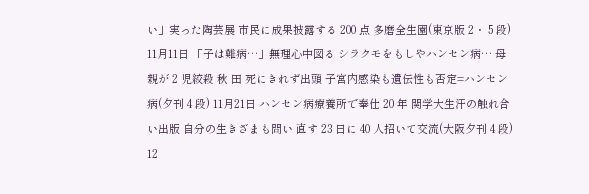い」実った陶芸展 市民に成果披露する 200 点 多磨全生園(東京版 2・ 5 段) 11月11日 「子は難病…」無理心中図る シラクモをもしやハンセン病… 母親が 2 児絞殺 秋 田 死にきれず出頭 子宮内感染も遺伝性も否定=ハンセン病(夕刊 4 段) 11月21日 ハンセン病療養所で奉仕 20 年 関学大生汗の触れ合い出版 自分の生きざまも問い 直す 23 日に 40 人招いて交流(大阪夕刊 4 段) 12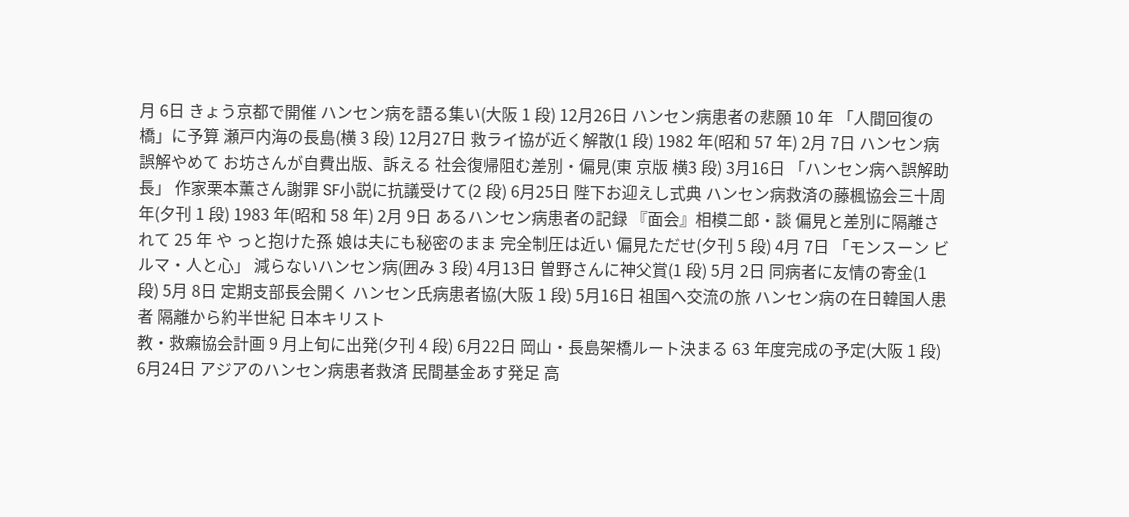月 6日 きょう京都で開催 ハンセン病を語る集い(大阪 1 段) 12月26日 ハンセン病患者の悲願 10 年 「人間回復の橋」に予算 瀬戸内海の長島(横 3 段) 12月27日 救ライ協が近く解散(1 段) 1982 年(昭和 57 年) 2月 7日 ハンセン病 誤解やめて お坊さんが自費出版、訴える 社会復帰阻む差別・偏見(東 京版 横3 段) 3月16日 「ハンセン病へ誤解助長」 作家栗本薫さん謝罪 SF小説に抗議受けて(2 段) 6月25日 陛下お迎えし式典 ハンセン病救済の藤楓協会三十周年(夕刊 1 段) 1983 年(昭和 58 年) 2月 9日 あるハンセン病患者の記録 『面会』相模二郎・談 偏見と差別に隔離されて 25 年 や っと抱けた孫 娘は夫にも秘密のまま 完全制圧は近い 偏見ただせ(夕刊 5 段) 4月 7日 「モンスーン ビルマ・人と心」 減らないハンセン病(囲み 3 段) 4月13日 曽野さんに神父賞(1 段) 5月 2日 同病者に友情の寄金(1 段) 5月 8日 定期支部長会開く ハンセン氏病患者協(大阪 1 段) 5月16日 祖国へ交流の旅 ハンセン病の在日韓国人患者 隔離から約半世紀 日本キリスト
教・救癩協会計画 9 月上旬に出発(夕刊 4 段) 6月22日 岡山・長島架橋ルート決まる 63 年度完成の予定(大阪 1 段) 6月24日 アジアのハンセン病患者救済 民間基金あす発足 高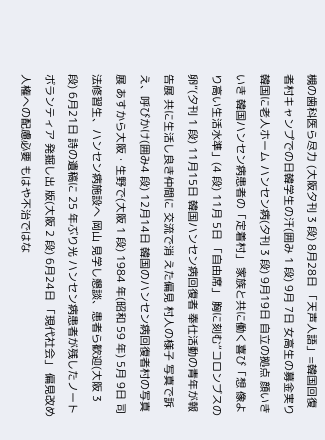槻の歯科医ら尽力 (大阪夕刊 3 段) 8月28日 「天声人語」=韓国回復者村キャンプでの日韓学生の汗(囲み 1 段) 9月 7日 女高生の募金実り韓国に老人ホーム ハンセン病(夕刊 3 段) 9月19日 自立の拠点 顔いきいき 韓国ハンセン病患者の「定着村」 家族と共に働く喜び「想 像より高い生活水準」(4 段) 11月 5日 「自由席」 胸に刻む“コロンブスの卵”(夕刊 1 段) 11月15日 韓国ハンセン病回復者 奉仕活動の青年が報告展 共に生活し良き仲間に 交流で消 えた偏見 村人の様子 写真で訴え、呼びかけ(囲み4 段) 12月14日 韓国のハンセン病回復者村の写真展 あすから大阪・生野で(大阪 1 段) 1984 年(昭和 59 年) 5月 9日 司法修習生、ハンセン病施設へ 岡山 見学し懇談、患者ら歓迎(大阪 3 段) 6月21日 詩の遺稿に 25 年ぶり光 ハンセン病患者が残したノート ボランティア 発掘し出 版(大阪 2 段) 6月24日 「現代社会」 偏見改め人権への配慮必要 もはや不治ではな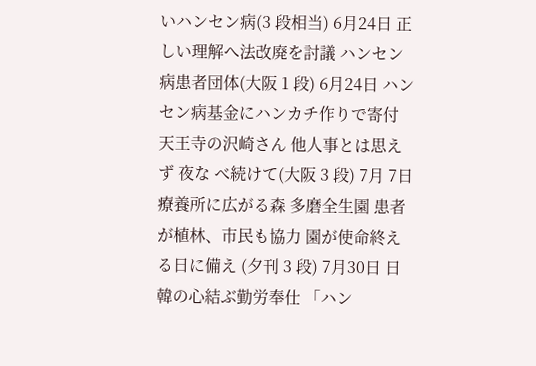いハンセン病(3 段相当) 6月24日 正しい理解へ法改廃を討議 ハンセン病患者団体(大阪 1 段) 6月24日 ハンセン病基金にハンカチ作りで寄付 天王寺の沢崎さん 他人事とは思えず 夜な べ続けて(大阪 3 段) 7月 7日 療養所に広がる森 多磨全生園 患者が植林、市民も協力 園が使命終える日に備え (夕刊 3 段) 7月30日 日韓の心結ぶ勤労奉仕 「ハン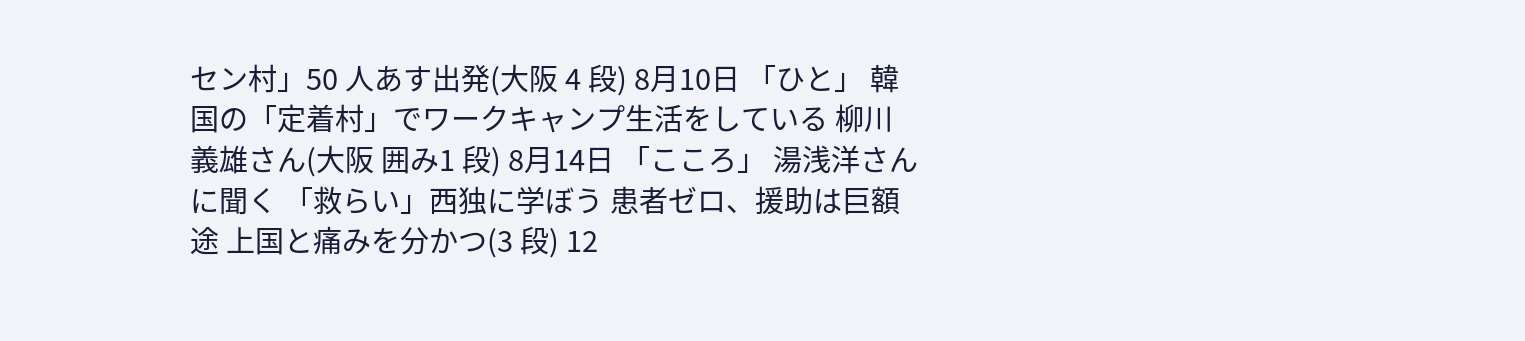セン村」50 人あす出発(大阪 4 段) 8月10日 「ひと」 韓国の「定着村」でワークキャンプ生活をしている 柳川義雄さん(大阪 囲み1 段) 8月14日 「こころ」 湯浅洋さんに聞く 「救らい」西独に学ぼう 患者ゼロ、援助は巨額 途 上国と痛みを分かつ(3 段) 12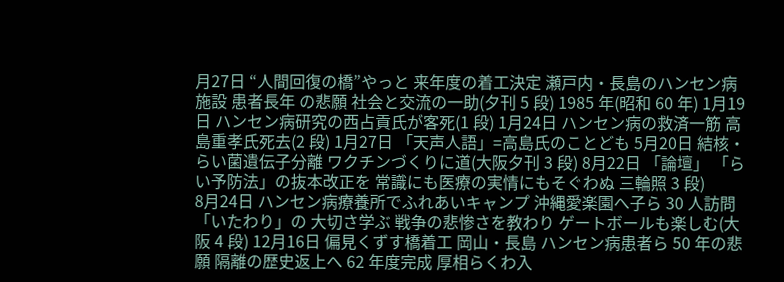月27日 “人間回復の橋”やっと 来年度の着工決定 瀬戸内・長島のハンセン病施設 患者長年 の悲願 社会と交流の一助(夕刊 5 段) 1985 年(昭和 60 年) 1月19日 ハンセン病研究の西占貢氏が客死(1 段) 1月24日 ハンセン病の救済一筋 高島重孝氏死去(2 段) 1月27日 「天声人語」=高島氏のことども 5月20日 結核・らい菌遺伝子分離 ワクチンづくりに道(大阪夕刊 3 段) 8月22日 「論壇」 「らい予防法」の抜本改正を 常識にも医療の実情にもそぐわぬ 三輪照 3 段)
8月24日 ハンセン病療養所でふれあいキャンプ 沖縄愛楽園へ子ら 30 人訪問 「いたわり」の 大切さ学ぶ 戦争の悲惨さを教わり ゲートボールも楽しむ(大阪 4 段) 12月16日 偏見くずす橋着工 岡山・長島 ハンセン病患者ら 50 年の悲願 隔離の歴史返上へ 62 年度完成 厚相らくわ入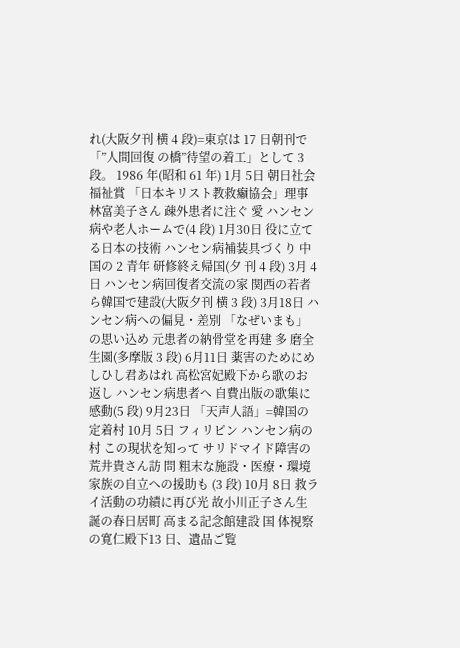れ(大阪夕刊 横 4 段)=東京は 17 日朝刊で「”人間回復 の橋”待望の着工」として 3 段。 1986 年(昭和 61 年) 1月 5日 朝日社会福祉賞 「日本キリスト教救癩協会」理事 林富美子さん 疎外患者に注ぐ 愛 ハンセン病や老人ホームで(4 段) 1月30日 役に立てる日本の技術 ハンセン病補装具づくり 中国の 2 青年 研修終え帰国(夕 刊 4 段) 3月 4日 ハンセン病回復者交流の家 関西の若者ら韓国で建設(大阪夕刊 横 3 段) 3月18日 ハンセン病への偏見・差別 「なぜいまも」の思い込め 元患者の納骨堂を再建 多 磨全生園(多摩版 3 段) 6月11日 薬害のためにめしひし君あはれ 高松宮妃殿下から歌のお返し ハンセン病患者へ 自費出版の歌集に感動(5 段) 9月23日 「天声人語」=韓国の定着村 10月 5日 フィリピン ハンセン病の村 この現状を知って サリドマイド障害の荒井貴さん訪 問 粗末な施設・医療・環境 家族の自立への援助も (3 段) 10月 8日 救ライ活動の功績に再び光 故小川正子さん生誕の春日居町 高まる記念館建設 国 体視察の寛仁殿下13 日、遺品ご覧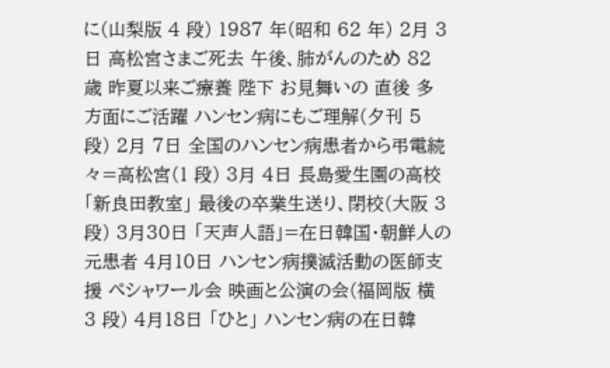に(山梨版 4 段) 1987 年(昭和 62 年) 2月 3日 高松宮さまご死去 午後、肺がんのため 82 歳 昨夏以来ご療養 陛下 お見舞いの 直後 多方面にご活躍 ハンセン病にもご理解(夕刊 5 段) 2月 7日 全国のハンセン病患者から弔電続々=高松宮(1 段) 3月 4日 長島愛生園の高校「新良田教室」 最後の卒業生送り、閉校(大阪 3 段) 3月30日 「天声人語」=在日韓国・朝鮮人の元患者 4月10日 ハンセン病撲滅活動の医師支援 ペシャワール会 映画と公演の会(福岡版 横 3 段) 4月18日 「ひと」 ハンセン病の在日韓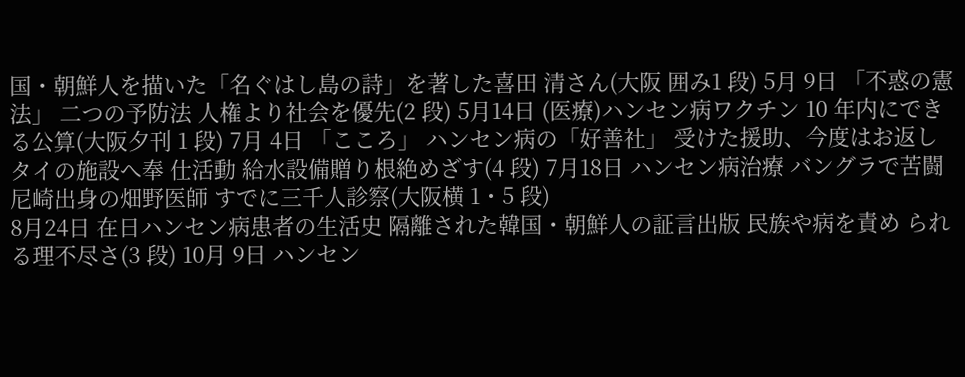国・朝鮮人を描いた「名ぐはし島の詩」を著した喜田 清さん(大阪 囲み1 段) 5月 9日 「不惑の憲法」 二つの予防法 人権より社会を優先(2 段) 5月14日 (医療)ハンセン病ワクチン 10 年内にできる公算(大阪夕刊 1 段) 7月 4日 「こころ」 ハンセン病の「好善社」 受けた援助、今度はお返し タイの施設へ奉 仕活動 給水設備贈り根絶めざす(4 段) 7月18日 ハンセン病治療 バングラで苦闘 尼崎出身の畑野医師 すでに三千人診察(大阪横 1・5 段)
8月24日 在日ハンセン病患者の生活史 隔離された韓国・朝鮮人の証言出版 民族や病を責め られる理不尽さ(3 段) 10月 9日 ハンセン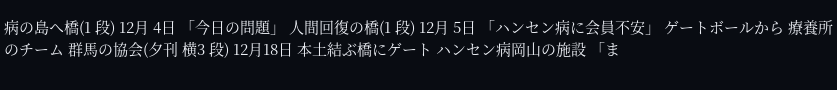病の島へ橋(1 段) 12月 4日 「今日の問題」 人間回復の橋(1 段) 12月 5日 「ハンセン病に会員不安」 ゲートボールから 療養所のチーム 群馬の協会(夕刊 横3 段) 12月18日 本土結ぶ橋にゲート ハンセン病岡山の施設 「ま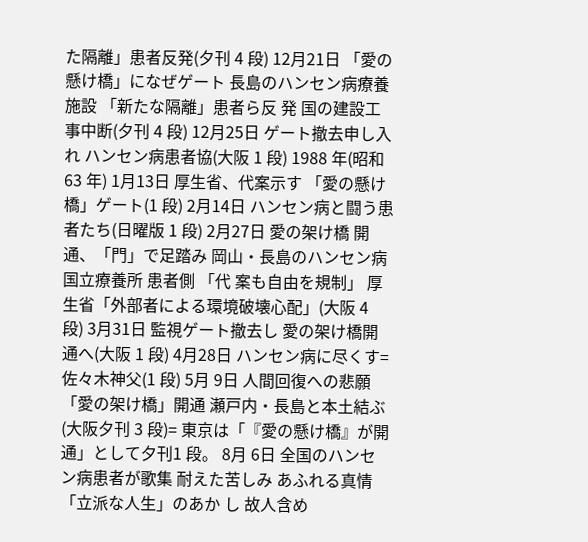た隔離」患者反発(夕刊 4 段) 12月21日 「愛の懸け橋」になぜゲート 長島のハンセン病療養施設 「新たな隔離」患者ら反 発 国の建設工事中断(夕刊 4 段) 12月25日 ゲート撤去申し入れ ハンセン病患者協(大阪 1 段) 1988 年(昭和 63 年) 1月13日 厚生省、代案示す 「愛の懸け橋」ゲート(1 段) 2月14日 ハンセン病と闘う患者たち(日曜版 1 段) 2月27日 愛の架け橋 開通、「門」で足踏み 岡山・長島のハンセン病国立療養所 患者側 「代 案も自由を規制」 厚生省「外部者による環境破壊心配」(大阪 4 段) 3月31日 監視ゲート撤去し 愛の架け橋開通へ(大阪 1 段) 4月28日 ハンセン病に尽くす=佐々木神父(1 段) 5月 9日 人間回復への悲願「愛の架け橋」開通 瀬戸内・長島と本土結ぶ(大阪夕刊 3 段)= 東京は「『愛の懸け橋』が開通」として夕刊1 段。 8月 6日 全国のハンセン病患者が歌集 耐えた苦しみ あふれる真情 「立派な人生」のあか し 故人含め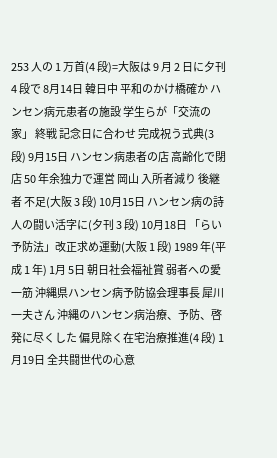253 人の 1 万首(4 段)=大阪は 9 月 2 日に夕刊 4 段で 8月14日 韓日中 平和のかけ橋確か ハンセン病元患者の施設 学生らが「交流の家」 終戦 記念日に合わせ 完成祝う式典(3 段) 9月15日 ハンセン病患者の店 高齢化で閉店 50 年余独力で運営 岡山 入所者減り 後継者 不足(大阪 3 段) 10月15日 ハンセン病の詩人の闘い活字に(夕刊 3 段) 10月18日 「らい予防法」改正求め運動(大阪 1 段) 1989 年(平成 1 年) 1月 5日 朝日社会福祉賞 弱者への愛一筋 沖縄県ハンセン病予防協会理事長 犀川一夫さん 沖縄のハンセン病治療、予防、啓発に尽くした 偏見除く在宅治療推進(4 段) 1月19日 全共闘世代の心意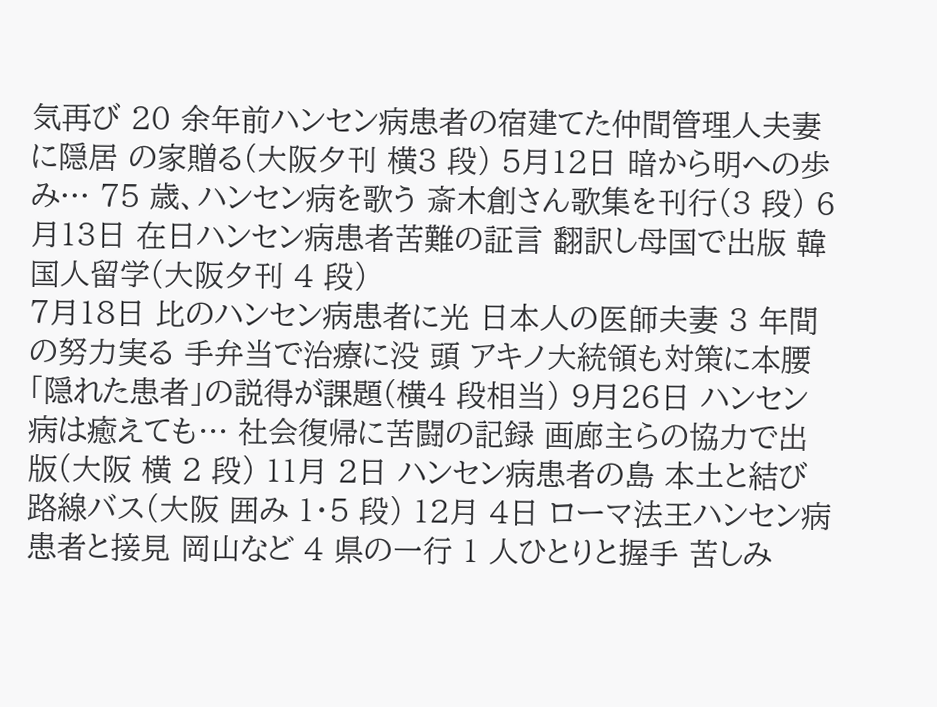気再び 20 余年前ハンセン病患者の宿建てた仲間管理人夫妻に隠居 の家贈る(大阪夕刊 横3 段) 5月12日 暗から明への歩み… 75 歳、ハンセン病を歌う 斎木創さん歌集を刊行(3 段) 6月13日 在日ハンセン病患者苦難の証言 翻訳し母国で出版 韓国人留学(大阪夕刊 4 段)
7月18日 比のハンセン病患者に光 日本人の医師夫妻 3 年間の努力実る 手弁当で治療に没 頭 アキノ大統領も対策に本腰 「隠れた患者」の説得が課題(横4 段相当) 9月26日 ハンセン病は癒えても… 社会復帰に苦闘の記録 画廊主らの協力で出版(大阪 横 2 段) 11月 2日 ハンセン病患者の島 本土と結び路線バス(大阪 囲み 1・5 段) 12月 4日 ローマ法王ハンセン病患者と接見 岡山など 4 県の一行 1 人ひとりと握手 苦しみ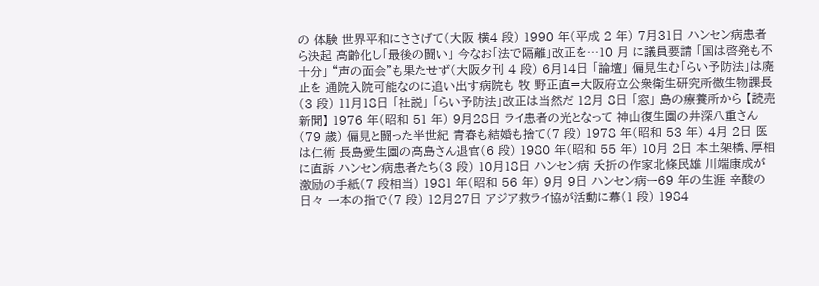の 体験 世界平和にささげて(大阪 横4 段) 1990 年(平成 2 年) 7月31日 ハンセン病患者ら決起 高齢化し「最後の闘い」 今なお「法で隔離」改正を…10 月 に議員要請 「国は啓発も不十分」 “声の面会”も果たせず(大阪夕刊 4 段) 6月14日 「論壇」 偏見生む「らい予防法」は廃止を 通院入院可能なのに追い出す病院も 牧 野正直=大阪府立公衆衛生研究所微生物課長(3 段) 11月18日 「社説」 「らい予防法」改正は当然だ 12月 8日 「窓」 島の療養所から 【読売新聞】 1976 年(昭和 51 年) 9月28日 ライ患者の光となって 神山復生園の井深八重さん(79 歳) 偏見と闘った半世紀 青春も結婚も捨て(7 段) 1978 年(昭和 53 年) 4月 2日 医は仁術 長島愛生園の高島さん退官(6 段) 1980 年(昭和 55 年) 10月 2日 本土架橋、厚相に直訴 ハンセン病患者たち(3 段) 10月18日 ハンセン病 夭折の作家北條民雄 川端康成が激励の手紙(7 段相当) 1981 年(昭和 56 年) 9月 9日 ハンセン病ー69 年の生涯 辛酸の日々 一本の指で(7 段) 12月27日 アジア救ライ協が活動に幕(1 段) 1984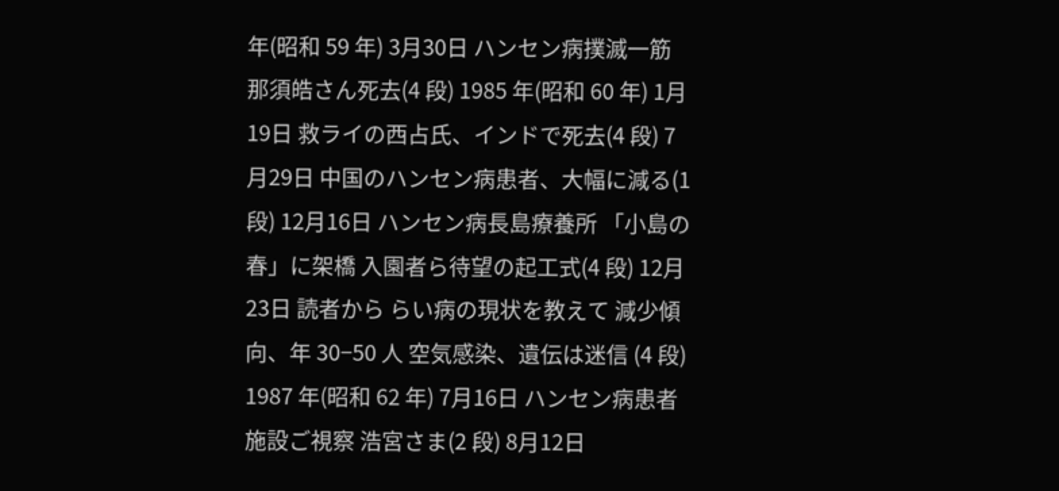年(昭和 59 年) 3月30日 ハンセン病撲滅一筋 那須皓さん死去(4 段) 1985 年(昭和 60 年) 1月19日 救ライの西占氏、インドで死去(4 段) 7月29日 中国のハンセン病患者、大幅に減る(1 段) 12月16日 ハンセン病長島療養所 「小島の春」に架橋 入園者ら待望の起工式(4 段) 12月23日 読者から らい病の現状を教えて 減少傾向、年 30−50 人 空気感染、遺伝は迷信 (4 段)
1987 年(昭和 62 年) 7月16日 ハンセン病患者施設ご視察 浩宮さま(2 段) 8月12日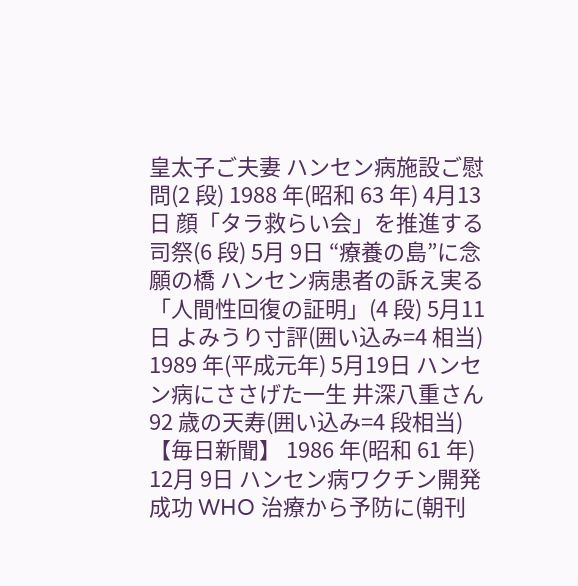皇太子ご夫妻 ハンセン病施設ご慰問(2 段) 1988 年(昭和 63 年) 4月13日 顔「タラ救らい会」を推進する司祭(6 段) 5月 9日 “療養の島”に念願の橋 ハンセン病患者の訴え実る 「人間性回復の証明」(4 段) 5月11日 よみうり寸評(囲い込み=4 相当) 1989 年(平成元年) 5月19日 ハンセン病にささげた一生 井深八重さん 92 歳の天寿(囲い込み=4 段相当) 【毎日新聞】 1986 年(昭和 61 年) 12月 9日 ハンセン病ワクチン開発成功 WHO 治療から予防に(朝刊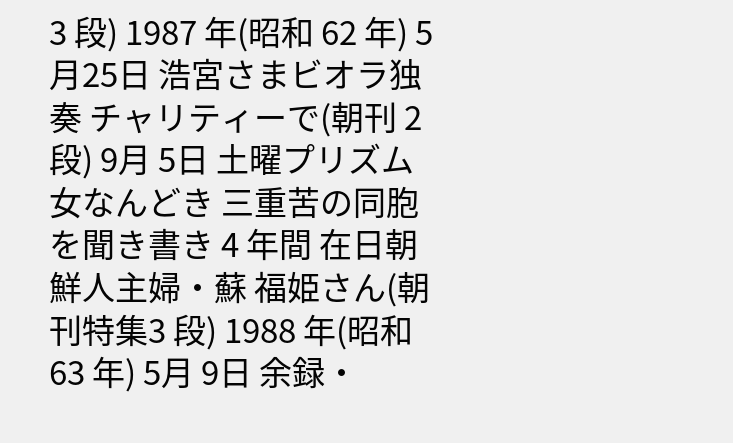3 段) 1987 年(昭和 62 年) 5月25日 浩宮さまビオラ独奏 チャリティーで(朝刊 2 段) 9月 5日 土曜プリズム 女なんどき 三重苦の同胞を聞き書き 4 年間 在日朝鮮人主婦・蘇 福姫さん(朝刊特集3 段) 1988 年(昭和 63 年) 5月 9日 余録・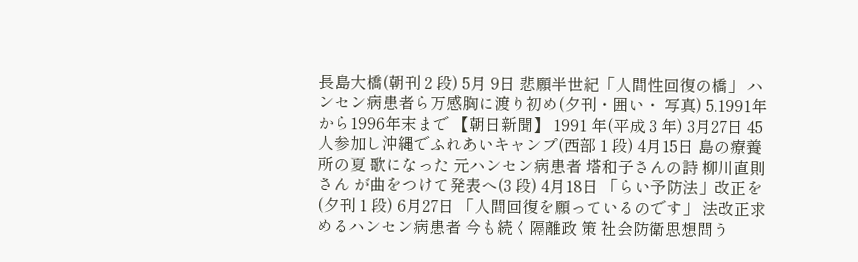長島大橋(朝刊 2 段) 5月 9日 悲願半世紀「人間性回復の橋」 ハンセン病患者ら万感胸に渡り初め(夕刊・囲い・ 写真) 5.1991年から1996年末まで 【朝日新聞】 1991 年(平成 3 年) 3月27日 45 人参加し沖縄でふれあいキャンプ(西部 1 段) 4月15日 島の療養所の夏 歌になった 元ハンセン病患者 塔和子さんの詩 柳川直則さん が曲をつけて発表へ(3 段) 4月18日 「らい予防法」改正を(夕刊 1 段) 6月27日 「人間回復を願っているのです」 法改正求めるハンセン病患者 今も続く隔離政 策 社会防衛思想問う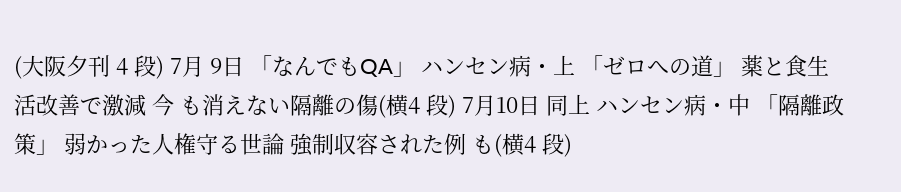(大阪夕刊 4 段) 7月 9日 「なんでもQA」 ハンセン病・上 「ゼロへの道」 薬と食生活改善で激減 今 も消えない隔離の傷(横4 段) 7月10日 同上 ハンセン病・中 「隔離政策」 弱かった人権守る世論 強制収容された例 も(横4 段)